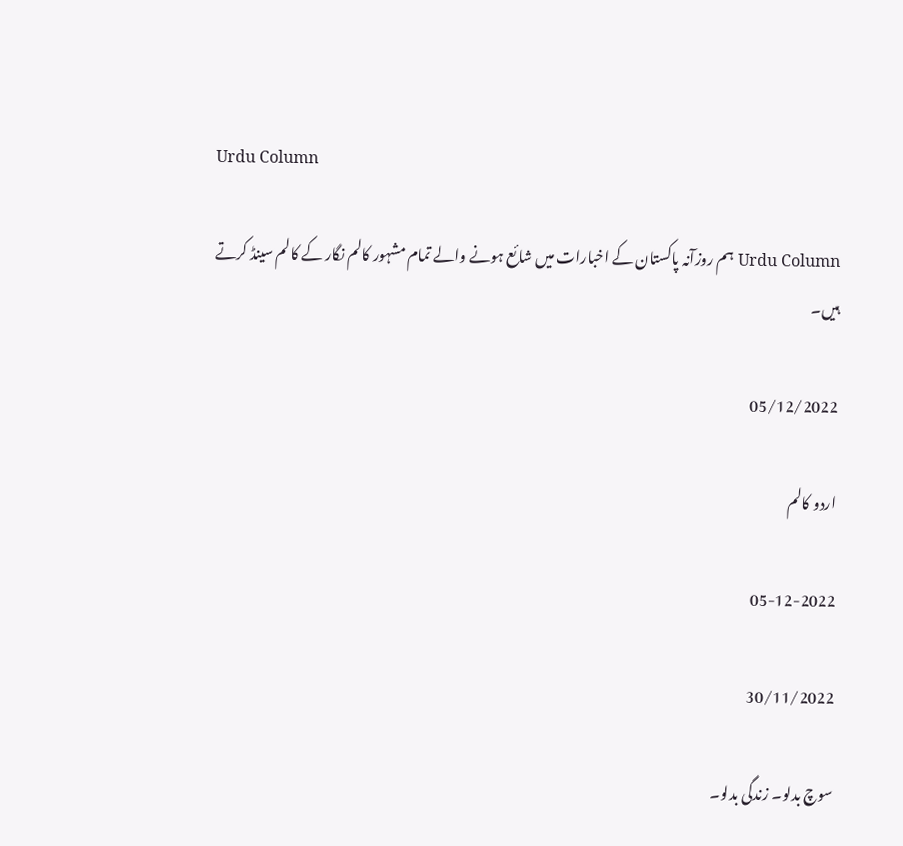Urdu Column

Urdu Column ہم روزآنہ پاکستان کے اخبارات میں شائع ہونے والے تمام مشہور کالم نگار کے کالم سینڈ کرتے ہیں۔

05/12/2022

اردو کالم

05-12-2022

30/11/2022

سوچ بدلو۔ زندگی بدلو۔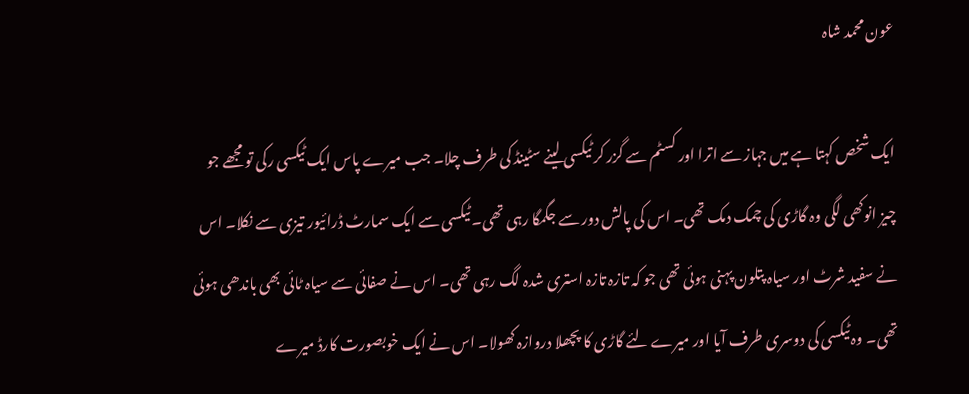عون محمد شاہ

ایک شخص کہتا ہے میں جہاز سے اترا اور کسٹم سے گزر کر ٹیکسی لینے سٹینڈ کی طرف چلا۔ جب میرے پاس ایک ٹیکسی رکی تو مجھے جو چیز انوکھی لگی وہ گاڑی کی چمک دمک تھی۔ اس کی پالش دور سے جگمگا رہی تھی۔ ٹیکسی سے ایک سمارٹ ڈرائیور تیزی سے نکلا۔ اس نے سفید شرٹ اور سیاہ پتلون پہنی ہوئی تھی جو کہ تازہ تازہ استری شدہ لگ رہی تھی۔ اس نے صفائی سے سیاہ ٹائی بھی باندھی ہوئی تھی۔ وہ ٹیکسی کی دوسری طرف آیا اور میرے لئے گاڑی کا پچھلا دروازہ کھولا۔ اس نے ایک خوبصورت کارڈ میرے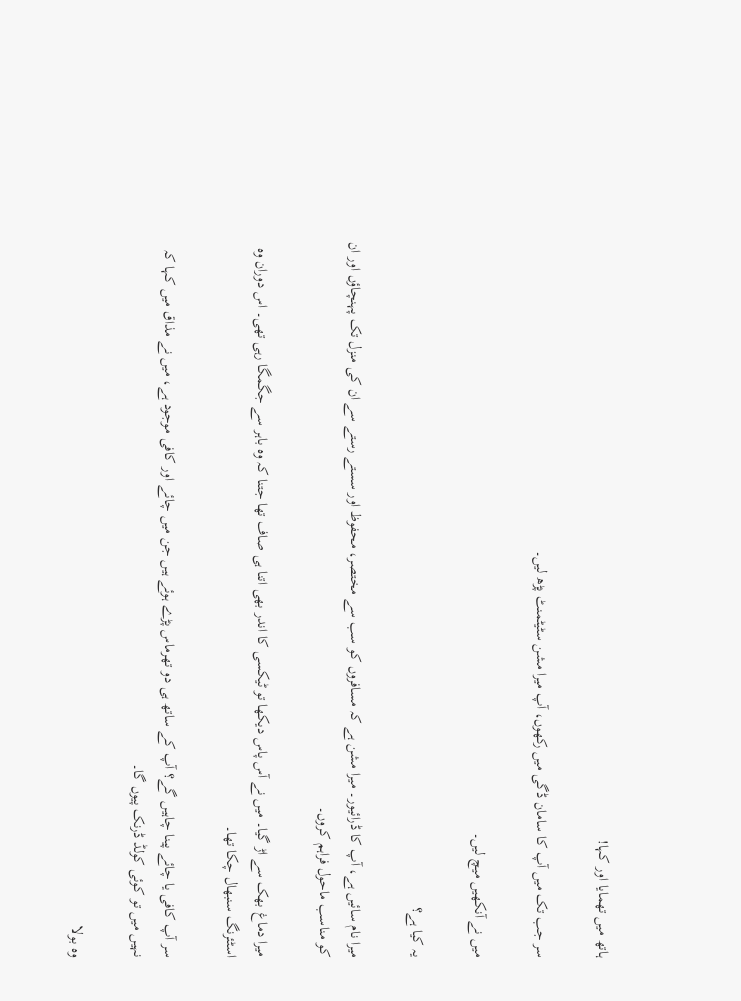ہاتھ میں تھمایا اور کہا!

سر جب تک میں آپ کا سامان ڈگی میں رکھوں، آپ میرا مشن سٹیٹمنٹ پڑھ لیں۔

میں نے آنکھیں میچ لیں۔

یہ کیا ہے؟

میرا نام سائیں ہے، آپ کا ڈرائیور۔ میرا مشن ہے کہ مسافروں کو سب سے مختصر، محفوظ اور سستے رستے سے ان کی منزل تک پہنچاؤں اور ان کو مناسب ماحول فراہم کروں۔

میرا دماغ بھک سے اڑ گیا۔ میں نے آس پاس دیکھا تو ٹیکسی کا اندر بھی اتنا ہی صاف تھا جتنا کہ وہ باہر سے جگمگا رہی تھی۔ اس دوران وہ اسٹئرنگ سنبھال چکا تھا۔

سر آپ کافی یا چائے پینا چاہیں گے؟ آپ کے ساتھ ہی دو تھرماس پڑے ہوئے ہیں جن میں چائے اور کافی موجود ہے، میں نے مذاق میں کہا کہ نہیں میں تو کوئی کولڈ ڈرنک پیوں گا۔

وہ بولا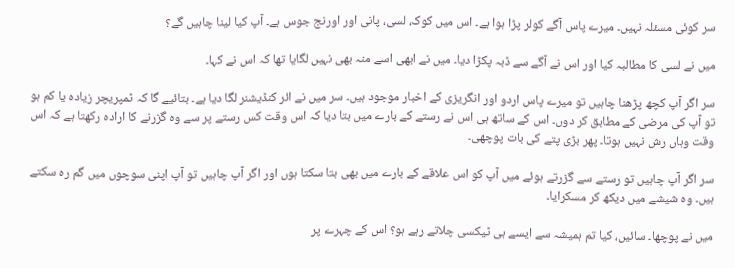سر کوئی مسئلہ نہیں۔ میرے پاس آگے کولر پڑا ہوا ہے۔ اس میں کوک، لسی، پانی اور اورنج جوس ہے۔ آپ کیا لینا چاہیں گے؟

میں نے لسی کا مطالبہ کیا اور اس نے آگے سے ڈبہ پکڑا دیا۔ میں نے ابھی اسے منہ بھی نہیں لگایا تھا کہ اس نے کہا۔

سر اگر آپ کچھ پڑھنا چاہیں تو میرے پاس اردو اور انگریزی کے اخبار موجود ہیں۔ سر میں نے ائر کنڈیشنر لگا دیا ہے۔ بتائیے گا کہ ٹمپریچر زیادہ یا کم ہو تو آپ کی مرضی کے مطابق کر دوں۔ اس کے ساتھ ہی اس نے رستے کے بارے میں بتا دیا کہ اس وقت کس رستے پر سے وہ گزرنے کا ارادہ رکھتا ہے کہ اس وقت وہاں رش نہیں ہوتا۔ پھر بڑی پتے کی بات پوچھی۔

سر اگر آپ چاہیں تو رستے سے گزرتے ہوئے میں آپ کو اس علاقے کے بارے میں بھی بتا سکتا ہوں اور اگر آپ چاہیں تو آپ اپنی سوچوں میں گم رہ سکتے ہیں۔ وہ شیشے میں دیکھ کر مسکرایا۔

میں نے پوچھا۔ سائیں، کیا تم ہمیشہ سے ایسے ہی ٹیکسی چلاتے رہے ہو؟ اس کے چہرے پر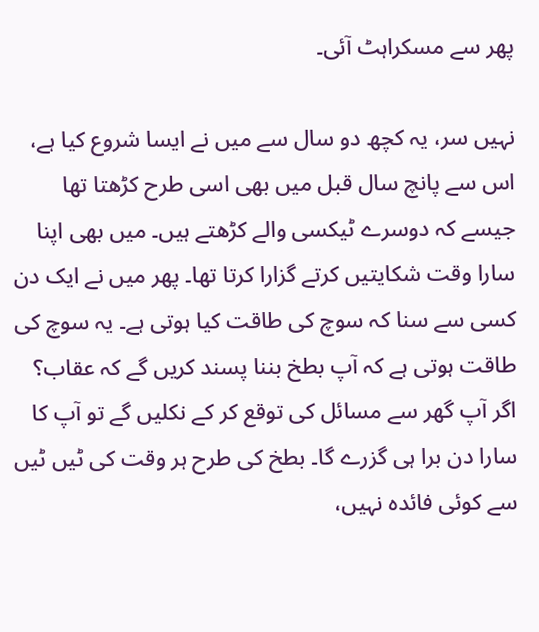پھر سے مسکراہٹ آئی۔

نہیں سر، یہ کچھ دو سال سے میں نے ایسا شروع کیا ہے، اس سے پانچ سال قبل میں بھی اسی طرح کڑھتا تھا جیسے کہ دوسرے ٹیکسی والے کڑھتے ہیں۔ میں بھی اپنا سارا وقت شکایتیں کرتے گزارا کرتا تھا۔ پھر میں نے ایک دن کسی سے سنا کہ سوچ کی طاقت کیا ہوتی ہے۔ یہ سوچ کی طاقت ہوتی ہے کہ آپ بطخ بننا پسند کریں گے کہ عقاب؟ اگر آپ گھر سے مسائل کی توقع کر کے نکلیں گے تو آپ کا سارا دن برا ہی گزرے گا۔ بطخ کی طرح ہر وقت کی ٹیں ٹیں سے کوئی فائدہ نہیں،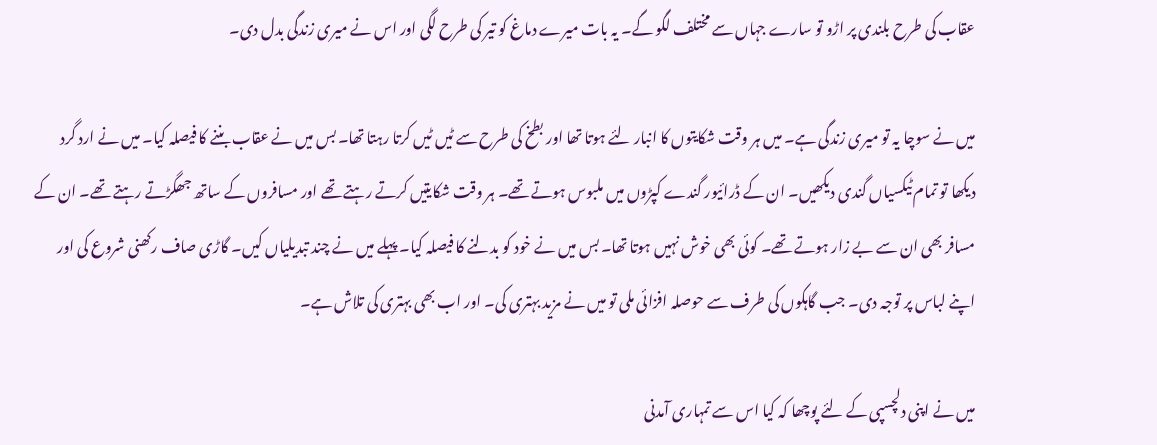عقاب کی طرح بلندی پر اڑو تو سارے جہاں سے مختلف لگو گے۔ یہ بات میرے دماغ کو تیر کی طرح لگی اور اس نے میری زندگی بدل دی۔

میں نے سوچا یہ تو میری زندگی ہے۔ میں ہر وقت شکایتوں کا انبار لئے ہوتا تھا اور بطخ کی طرح سے ٹیں ٹیں کرتا رہتا تھا۔ بس میں نے عقاب بننے کا فیصلہ کیا۔ میں نے ارد گرد دیکھا تو تمام ٹیکسیاں گندی دیکھیں۔ ان کے ڈرائیور گندے کپڑوں میں ملبوس ہوتے تھے۔ ہر وقت شکایتیں کرتے رہتے تھے اور مسافروں کے ساتھ جھگڑتے رہتے تھے۔ ان کے مسافر بھی ان سے بے زار ہوتے تھے۔ کوئی بھی خوش نہیں ہوتا تھا۔ بس میں نے خود کو بدلنے کا فیصلہ کیا۔ پہلے میں نے چند تبدیلیاں کیں۔ گاڑی صاف رکھنی شروع کی اور اپنے لباس پر توجہ دی۔ جب گاہکوں کی طرف سے حوصلہ افزائی ملی تو میں نے مزید بہتری کی۔ اور اب بھی بہتری کی تلاش ہے۔

میں نے اپنی دلچسپی کے لئے پوچھا کہ کیا اس سے تمہاری آمدنی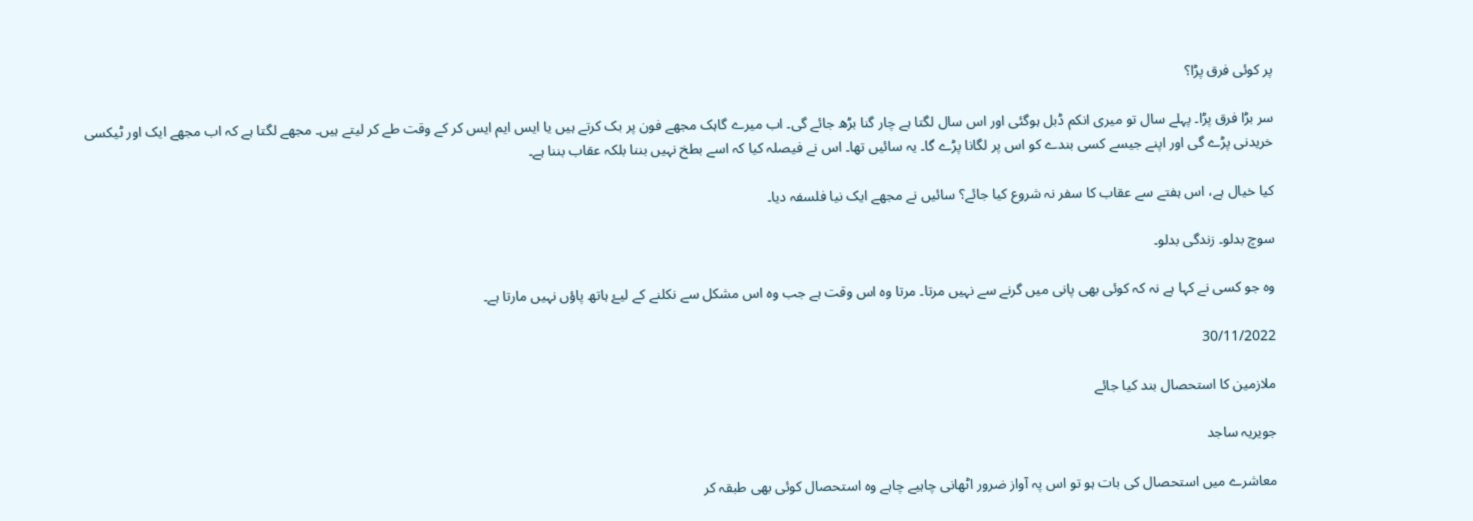پر کوئی فرق پڑا؟

سر بڑا فرق پڑا۔ پہلے سال تو میری انکم ڈبل ہوگئی اور اس سال لگتا ہے چار گنا بڑھ جائے گی۔ اب میرے گاہک مجھے فون پر بک کرتے ہیں یا ایس ایم ایس کر کے وقت طے کر لیتے ہیں۔ مجھے لگتا ہے کہ اب مجھے ایک اور ٹیکسی خریدنی پڑے گی اور اپنے جیسے کسی بندے کو اس پر لگانا پڑے گا۔ یہ سائیں تھا۔ اس نے فیصلہ کیا کہ اسے بطخ نہیں بننا بلکہ عقاب بننا ہے۔

کیا خیال ہے، اس ہفتے سے عقاب کا سفر نہ شروع کیا جائے؟ سائیں نے مجھے ایک نیا فلسفہ دیا۔

سوچ بدلو۔ زندگی بدلو۔

وہ جو کسی نے کہا ہے نہ کہ کوئی بھی پانی میں گرنے سے نہیں مرتا۔ مرتا وہ اس وقت ہے جب وہ اس مشکل سے نکلنے کے لیۓ ہاتھ پاؤں نہیں مارتا ہے۔

30/11/2022

ملازمین کا استحصال بند کیا جائے

جویریہ ساجد

معاشرے میں استحصال کی بات ہو تو اس پہ آواز ضرور اٹھانی چاہیے چاہے وہ استحصال کوئی بھی طبقہ کر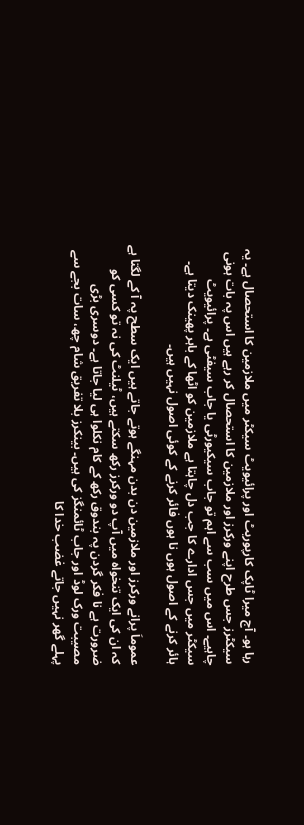رہا ہو۔ آج میرا ٹاپک کارپوریٹ اور پرائیویٹ سیکٹر میں ملازمین کا استحصال ہے۔ یہ سیکٹرز جس طرح اپنے ورکرز اور ملازمین کا استحصال کر رہے ہیں اس پہ بات ہونی چاہیے۔ اس میں سب سے اہم تو جاب سیکیورٹی یا جاب سیفٹی ہے۔ پرائیویٹ سیکٹر میں جس ادارے کا جب دل چاہتا ہے ملازمین کو اٹھا کے باہر پھینک دیتا ہے۔ ہائر کرنے کے اصول ہوں نا ہوں فائر کرنے کے کوئی اصول نہیں ہیں۔

عموماَ پرانے ورکرز اور ملازمین دن بدن مہنگے ہوتے جاتے ہیں ایک سطح پہ آ کے لگتا ہے کہ ان کی ایک تنخواہ میں آپ دو ورکرز رکھ سکتے ہیں، ٹیلنٹ کی نہ تو کسی کو ضرورت ہے نا فکر گردن پہ بندوق رکھ کے کام نکلوا ہی لیا جاتا ہے۔ دوسری بڑی مصیبت ورک لوڈ اور جاب ٹائمنگز کی ہیں۔ بینکرز بلا تفریق شام چھ، سات بجے سے پہلے گھر نہیں جاتے غضب خدا کا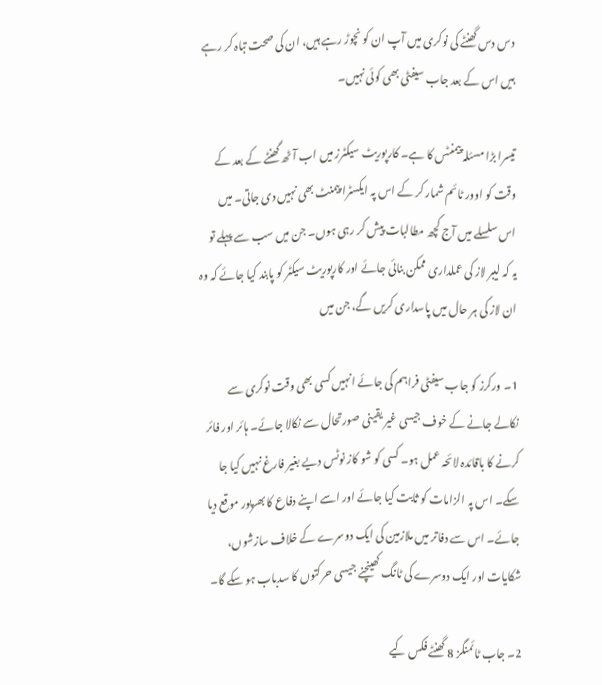دس دس گھنٹے کی نوکری میں آپ ان کو نچوڑ رہے ہیں، ان کی صحت تباہ کر رہے ہیں اس کے بعد جاب سیفٹی بھی کوئی نہیں۔

تیسرا بڑا مسئلہ پیمنٹس کا ہے۔ کارپوریٹ سیکٹرز میں اب آٹھ گھنٹے کے بعد کے وقت کو اوور ٹائم شمار کر کے اس پہ ایکسٹرا پیمنٹ بھی نہیں دی جاتی۔ میں اس سلسلے میں آج کچھ مطالبات پیش کر رہی ہوں۔ جن میں سب سے پہلے تو یہ کہ لیبر لاز کی عملداری ممکن بنائی جائے اور کارپوریٹ سیکٹر کو پابند کیا جائے کہ وہ ان لاز کی ہر حال میں پاسداری کریں گے، جن میں

1۔ ورکرز کو جاب سیفٹی فراہم کی جائے انہیں کسی بھی وقت نوکری سے نکالے جانے کے خوف جیسی غیر یقینی صورتحال سے نکالا جائے۔ ہائر اور فائر کرنے کا باقائدہ لائحہ عمل ہو۔ کسی کو شو کاز نوٹس دیے بغیر فارغ نہیں کیا جا سکے۔ اس پہ الزامات کو ثابت کیا جائے اور اسے اپنے دفاع کا بھرپور موقع دیا جائے۔ اس سے دفاتر میں ملازمین کی ایک دوسرے کے خلاف سازشوں، شکایات اور ایک دوسرے کی ٹانگ کھینچنے جیسی حرکتوں کا سدباب ہو سکے گا۔

2۔ جاب ٹائمنگز 8 گھنٹے فکس کیے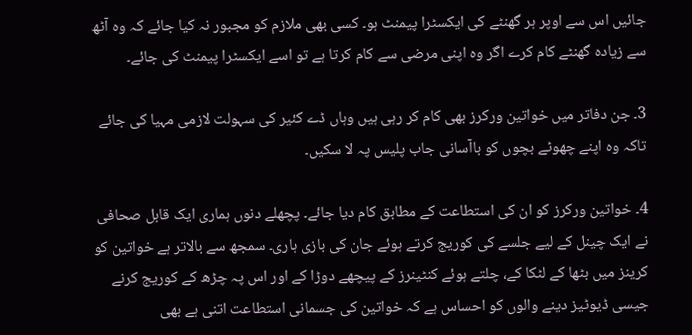جائیں اس سے اوپر ہر گھنٹے کی ایکسٹرا پیمنٹ ہو۔ کسی بھی ملازم کو مجبور نہ کیا جائے کہ وہ آٹھ سے زیادہ گھنٹے کام کرے اگر وہ اپنی مرضی سے کام کرتا ہے تو اسے ایکسٹرا پیمنٹ کی جائے۔

3۔ جن دفاتر میں خواتین ورکرز بھی کام کر رہی ہیں وہاں ڈے کئیر کی سہولت لازمی مہیا کی جائے تاکہ وہ اپنے چھوٹے بچوں کو باآسانی جاب پلیس پہ لا سکیں۔

4۔ خواتین ورکرز کو ان کی استطاعت کے مطابق کام دیا جائے۔ پچھلے دنوں ہماری ایک قابل صحافی نے ایک چینل کے لیے جلسے کی کوریج کرتے ہوئے جان کی بازی ہاری۔ سمجھ سے بالاتر ہے خواتین کو کرینز میں بٹھا کے لٹکا کے، چلتے ہوئے کنٹینرز کے پیچھے دوڑا کے اور اس پہ چڑھ کے کوریج کرنے جیسی ڈیوٹیز دینے والوں کو احساس ہے کہ خواتین کی جسمانی استطاعت اتنی ہے بھی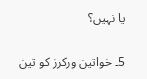یا نہیں؟

5۔ خواتین ورکرز کو تین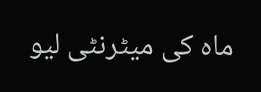ماہ کی میٹرنٹی لیو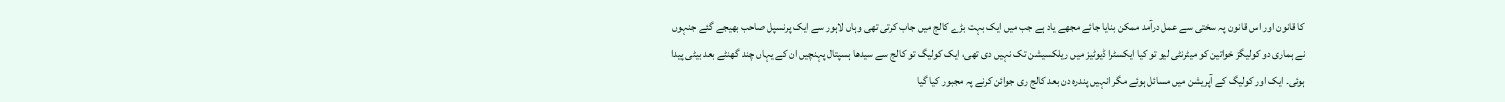کا قانون اور اس قانون پہ سختی سے عمل درآمد ممکن بنایا جائے مجھے یاد ہے جب میں ایک بہت بڑے کالج میں جاب کرتی تھی وہاں لاہور سے ایک پرنسپل صاحب بھیجے گئے جنہوں نے ہماری دو کولیگز خواتین کو میٹرنٹی لیو تو کیا ایکسٹرا ڈیوٹیز میں ریلکسیشن تک نہیں دی تھی، ایک کولیگ تو کالج سے سیدھا ہسپتال پہنچیں ان کے یہاں چند گھنٹے بعد بیٹی پیدا ہوئی۔ ایک اور کولیگ کے آپریشن میں مسائل ہوئے مگر انہیں پندرہ دن بعد کالج ری جوائن کرنے پہ مجبور کیا گیا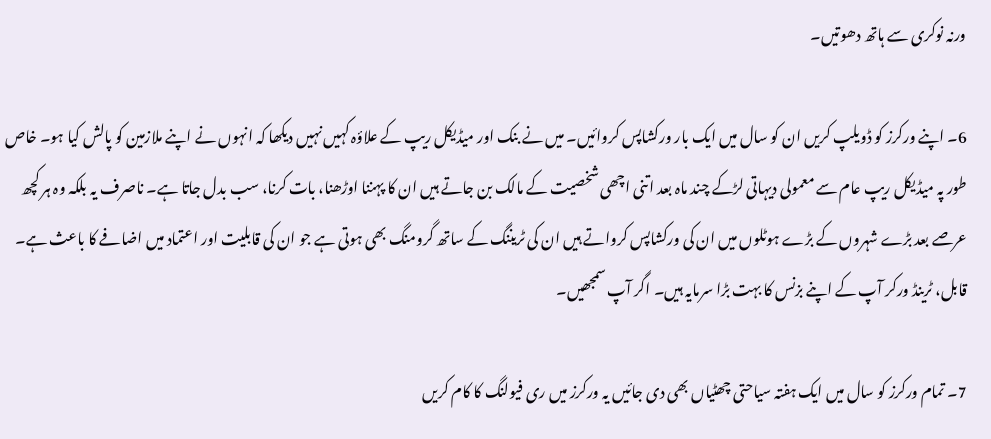ورنہ نوکری سے ہاتھ دھوتیں۔

6۔ اپنے ورکرز کو ڈویلپ کریں ان کو سال میں ایک بار ورکشاپس کروائیں۔ میں نے بنک اور میڈیکل ریپ کے علاؤہ کہیں نہیں دیکھا کہ انہوں نے اپنے ملازمین کو پالش کیا ہو۔ خاص طور پہ میڈیکل ریپ عام سے معمولی دیہاتی لڑکے چند ماہ بعد اتنی اچھی شخصیت کے مالک بن جاتے ہیں ان کا پہننا اوڑھنا، بات کرنا، سب بدل جاتا ہے۔ ناصرف یہ بلکہ وہ ہر کچھ عرصے بعد بڑے شہروں کے بڑے ہوٹلوں میں ان کی ورکشاپس کرواتے ہیں ان کی ٹریننگ کے ساتھ گرومنگ بھی ہوتی ہے جو ان کی قابلیت اور اعتماد میں اضافے کا باعث ہے۔ قابل، ٹرینڈ ورکر آپ کے اپنے بزنس کا بہت بڑا سرمایہ ہیں۔ اگر آپ سمجھیں۔

7۔ تمام ورکرز کو سال میں ایک ہفتہ سیاحتی چھٹیاں بھی دی جائیں یہ ورکرز میں ری فیولنگ کا کام کریں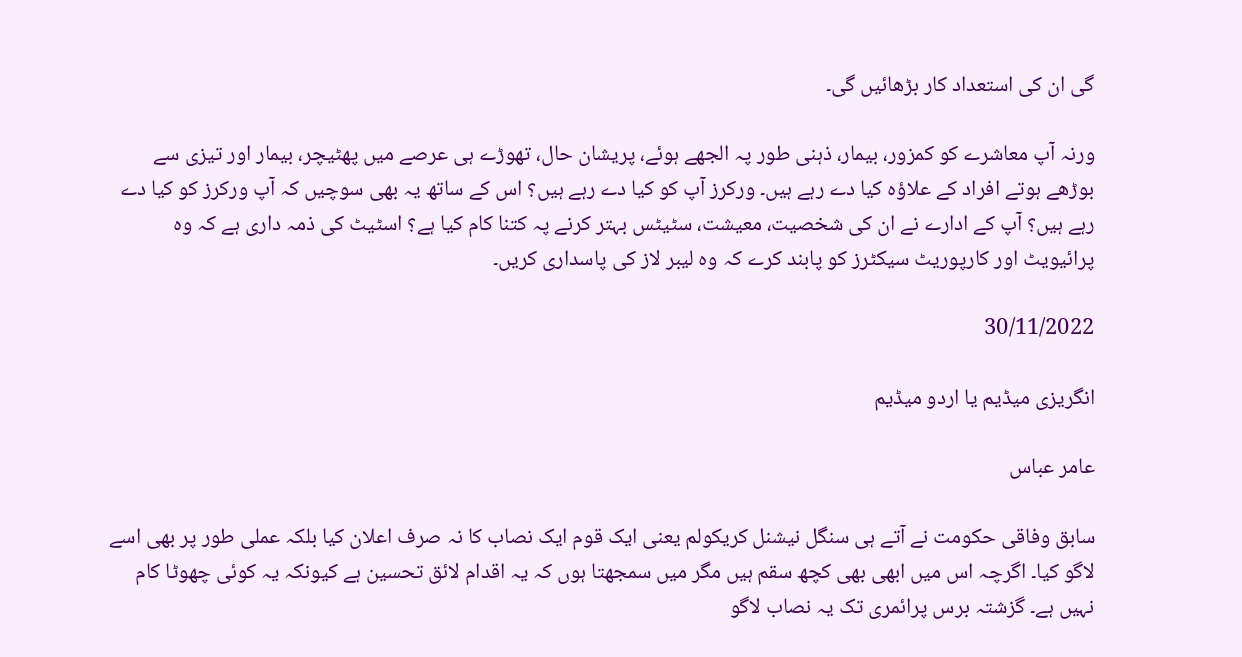گی ان کی استعداد کار بڑھائیں گی۔

ورنہ آپ معاشرے کو کمزور، بیمار، ذہنی طور پہ الجھے ہوئے، پریشان حال، تھوڑے ہی عرصے میں پھٹیچر، بیمار اور تیزی سے بوڑھے ہوتے افراد کے علاؤہ کیا دے رہے ہیں۔ ورکرز آپ کو کیا دے رہے ہیں؟ اس کے ساتھ یہ بھی سوچیں کہ آپ ورکرز کو کیا دے رہے ہیں؟ آپ کے ادارے نے ان کی شخصیت، معیشت، سٹیٹس بہتر کرنے پہ کتنا کام کیا ہے؟ اسٹیٹ کی ذمہ داری ہے کہ وہ پرائیویٹ اور کارپوریٹ سیکٹرز کو پابند کرے کہ وہ لیبر لاز کی پاسداری کریں۔

30/11/2022

انگریزی میڈیم یا اردو میڈیم

عامر عباس

سابق وفاقی حکومت نے آتے ہی سنگل نیشنل کریکولم یعنی ایک قوم ایک نصاب کا نہ صرف اعلان کیا بلکہ عملی طور پر بھی اسے لاگو کیا۔ اگرچہ اس میں ابھی بھی کچھ سقم ہیں مگر میں سمجھتا ہوں کہ یہ اقدام لائق تحسین ہے کیونکہ یہ کوئی چھوٹا کام نہیں ہے۔ گزشتہ برس پرائمری تک یہ نصاب لاگو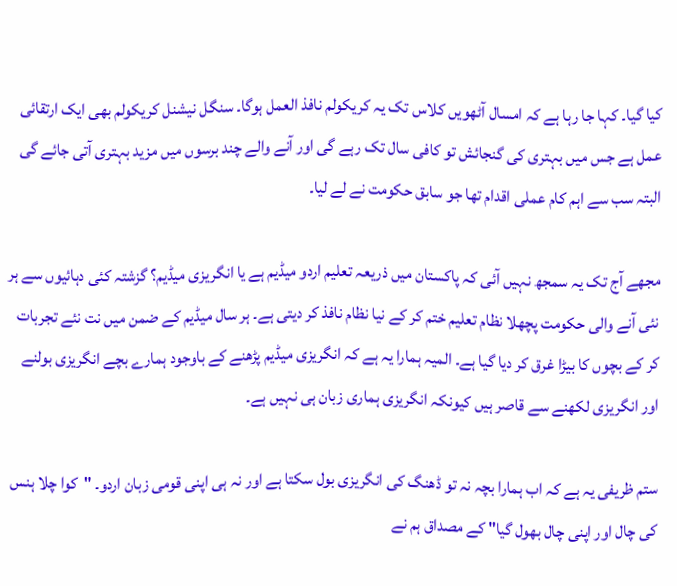کیا گیا۔ کہا جا رہا ہے کہ امسال آٹھویں کلاس تک یہ کریکولم نافذ العمل ہوگا۔ سنگل نیشنل کریکولم بھی ایک ارتقائی عمل ہے جس میں بہتری کی گنجائش تو کافی سال تک رہے گی اور آنے والے چند برسوں میں مزید بہتری آتی جائے گی البتہ سب سے اہم کام عملی اقدام تھا جو سابق حکومت نے لے لیا۔

مجھے آج تک یہ سمجھ نہیں آئی کہ پاکستان میں ذریعہ تعلیم اردو میڈیم ہے یا انگریزی میڈیم؟ گزشتہ کئی دہائیوں سے ہر نئی آنے والی حکومت پچھلا نظام تعلیم ختم کر کے نیا نظام نافذ کر دیتی ہے۔ ہر سال میڈیم کے ضمن میں نت نئے تجربات کر کے بچوں کا بیڑا غرق کر دیا گیا ہے۔ المیہ ہمارا یہ ہے کہ انگریزی میڈیم پڑھنے کے باوجود ہمارے بچے انگریزی بولنے اور انگریزی لکھنے سے قاصر ہیں کیونکہ انگریزی ہماری زبان ہی نہیں ہے۔

ستم ظریفی یہ ہے کہ اب ہمارا بچہ نہ تو ڈھنگ کی انگریزی بول سکتا ہے اور نہ ہی اپنی قومی زبان اردو۔ "کوا چلا ہنس کی چال اور اپنی چال بھول گیا" کے مصداق ہم نے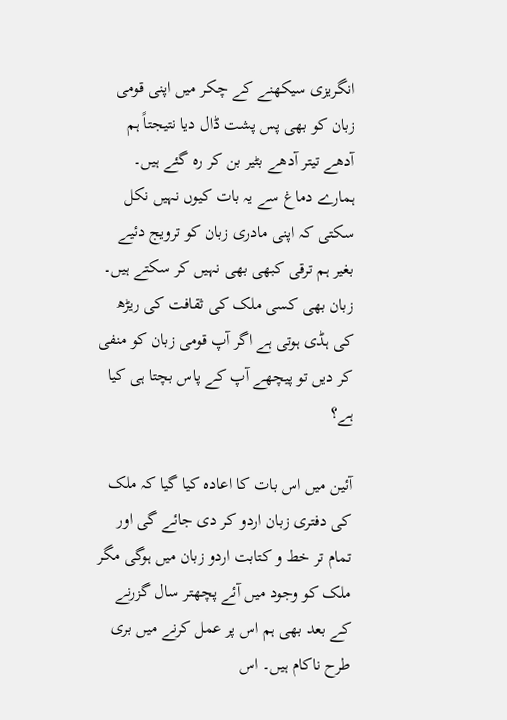انگریزی سیکھنے کے چکر میں اپنی قومی زبان کو بھی پس پشت ڈال دیا نتیجتاً ہم آدھے تیتر آدھے بٹیر بن کر رہ گئے ہیں۔ ہمارے دماغ سے یہ بات کیوں نہیں نکل سکتی کہ اپنی مادری زبان کو ترویج دئیے بغیر ہم ترقی کبھی بھی نہیں کر سکتے ہیں۔ زبان بھی کسی ملک کی ثقافت کی ریڑھ کی ہڈی ہوتی ہے اگر آپ قومی زبان کو منفی کر دیں تو پیچھے آپ کے پاس بچتا ہی کیا ہے؟

آئین میں اس بات کا اعادہ کیا گیا کہ ملک کی دفتری زبان اردو کر دی جائے گی اور تمام تر خط و کتابت اردو زبان میں ہوگی مگر ملک کو وجود میں آئے پچھتر سال گزرنے کے بعد بھی ہم اس پر عمل کرنے میں بری طرح ناکام ہیں۔ اس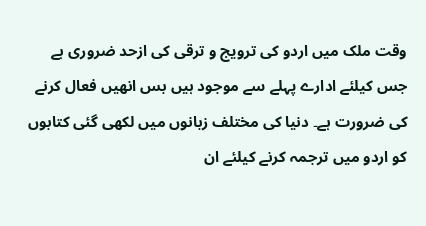وقت ملک میں اردو کی ترویج و ترقی کی ازحد ضروری ہے جس کیلئے ادارے پہلے سے موجود ہیں بس انھیں فعال کرنے کی ضرورت ہے۔ دنیا کی مختلف زبانوں میں لکھی گئی کتابوں کو اردو میں ترجمہ کرنے کیلئے ان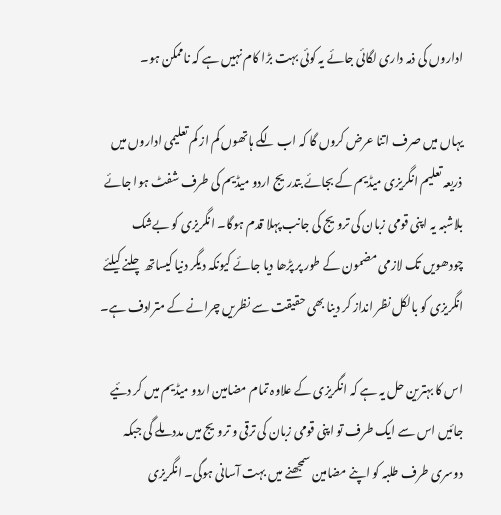اداروں کی ذمہ داری لگائی جائے یہ کوئی بہت بڑا کام نہیں ہے کہ ناممکن ہو۔

یہاں میں صرف اتنا عرض کروں گا کہ اب لگے ہاتھوں کم از کم تعلیمی اداروں میں ذریعہ تعلیم انگریزی میڈیم کے بجائے بتدریج اردو میڈیم کی طرف شفٹ ہوا جائے بلاشبہ یہ اپنی قومی زبان کی ترویج کی جانب پہلا قدم ہوگا۔ انگریزی کو بےشک چودھویں تک لازمی مضمون کے طور پر پڑھا دیا جائے کیونکہ دیگر دنیا کیساتھ چلنے کیلئے انگریزی کو بالکل نظر انداز کر دینا بھی حقیقت سے نظریں چرانے کے مترادف ہے۔

اس کا بہترین حل یہ ہے کہ انگریزی کے علاوہ تمام مضامین اردو میڈیم میں کر دئیے جائیں اس سے ایک طرف تو اپنی قومی زبان کی ترقی و ترویج میں مدد ملے گی جبکہ دوسری طرف طلبہ کو اپنے مضامین سمجھنے میں بہت آسانی ہوگی۔ انگریزی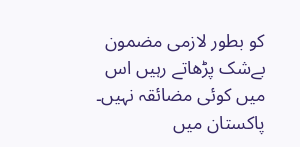کو بطور لازمی مضمون بےشک پڑھاتے رہیں اس میں کوئی مضائقہ نہیں۔ پاکستان میں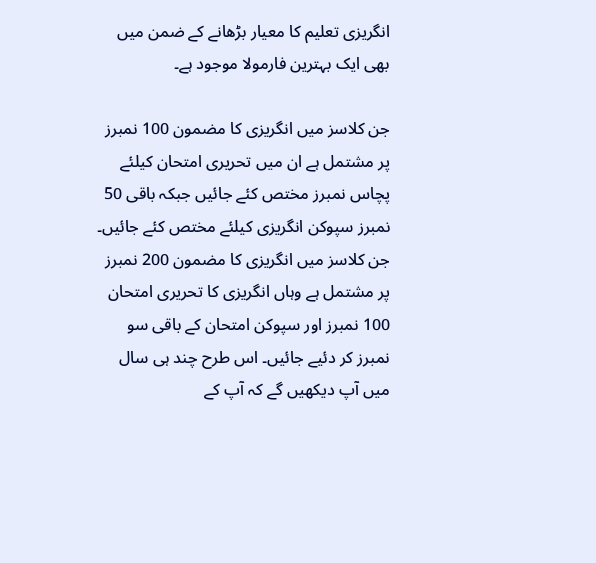انگریزی تعلیم کا معیار بڑھانے کے ضمن میں بھی ایک بہترین فارمولا موجود ہے۔

جن کلاسز میں انگریزی کا مضمون 100 نمبرز پر مشتمل ہے ان میں تحریری امتحان کیلئے پچاس نمبرز مختص کئے جائیں جبکہ باقی 50 نمبرز سپوکن انگریزی کیلئے مختص کئے جائیں۔ جن کلاسز میں انگریزی کا مضمون 200 نمبرز پر مشتمل ہے وہاں انگریزی کا تحریری امتحان 100 نمبرز اور سپوکن امتحان کے باقی سو نمبرز کر دئیے جائیں۔ اس طرح چند ہی سال میں آپ دیکھیں گے کہ آپ کے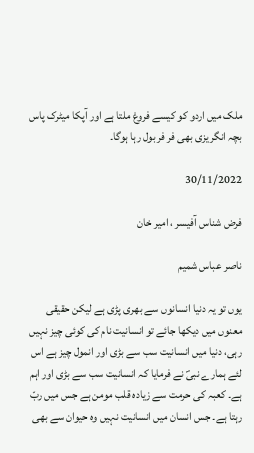ملک میں اردو کو کیسے فروغ ملتا ہے اور آپکا میٹرک پاس بچہ انگریزی بھی فر فر بول رہا ہوگا۔

30/11/2022

فرض شناس آفیسر ، امیر خان

ناصر عباس شمیم

یوں تو یہ دنیا انسانوں سے بھری پڑی ہے لیکن حقیقی معنوں میں دیکھا جائے تو انسانیت نام کی کوئی چیز نہیں رہی، دنیا میں انسانیت سب سے بڑی اور انمول چیز ہے اس لئے ہمارے نبیؐ نے فرمایا کہ انسانیت سب سے بڑی اور اہم ہے۔ کعبہ کی حرمت سے زیادہ قلب مومن ہے جس میں ربّ رہتا ہے۔ جس انسان میں انسانیت نہیں وہ حیوان سے بھی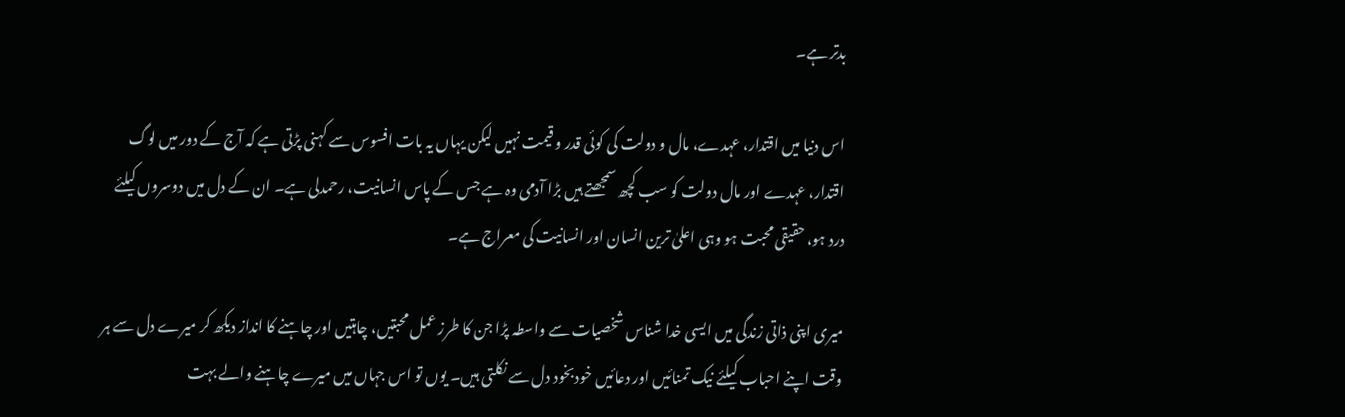بدتر ہے۔

اس دنیا میں اقتدار، عہدے، مال و دولت کی کوئی قدر و قیمت نہیں لیکن یہاں یہ بات افسوس سے کہنی پڑتی ہے کہ آج کے دور میں لوگ اقتدار، عہدے اور مال دولت کو سب کچھ سمجھتے ہیں بڑا آدمی وہ ہے جس کے پاس انسانیت، رحمدلی ہے۔ ان کے دل میں دوسروں کیلئے درد ہو، حقیقی محبت ہو وہی اعلیٰ ترین انسان اور انسانیت کی معراج ہے۔

میری اپنی ذاتی زندگی میں ایسی خدا شناس شخصیات سے واسطہ پڑا جن کا طرز عمل محبتیں، چاہتیں اور چاہنے کا انداز دیکھ کر میرے دل سے ہر وقت اپنے احباب کیلئے نیک تمنائیں اور دعائیں خودبخود دل سے نکلتی ہیں۔ یوں تو اس جہاں میں میرے چاہنے والے بہت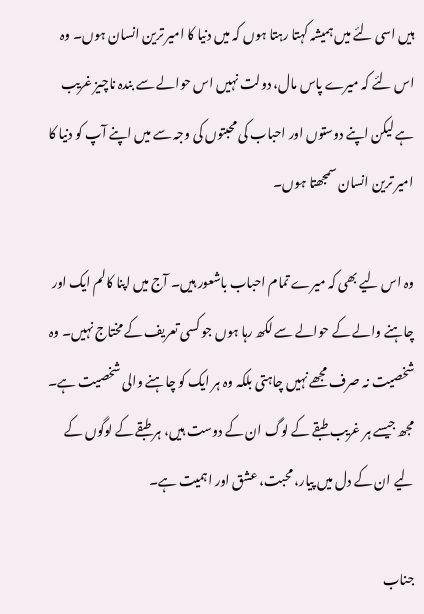ہیں اسی لئے میں ہمیشہ کہتا رہتا ہوں کہ میں دنیا کا امیر ترین انسان ہوں۔ وہ اس لئے کہ میرے پاس مال، دولت نہیں اس حوالے سے بندہ ناچیز غریب ہے لیکن اپنے دوستوں اور احباب کی محبتوں کی وجہ سے میں اپنے آپ کو دنیا کا امیر ترین انسان سمجھتا ہوں۔

وہ اس لیے بھی کہ میرے تمام احباب باشعور ہیں۔ آج میں اپنا کالم ایک اور چاہنے والے کے حوالے سے لکھ رہا ہوں جو کسی تعریف کے مختاج نہیں۔ وہ شخصیت نہ صرف مجھے نہیں چاہتی بلکہ وہ ہر ایک کو چاہنے والی شخصیت ہے۔ مجھ جیسے ہر غریب طبقے کے لوگ ان کے دوست ہیں، ہر طبقے کے لوگوں کے لیے ان کے دل میں پیار، محبت، عشق اور اہمیت ہے۔

جناب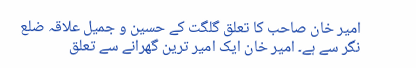امیر خان صاحب کا تعلق گلگت کے حسین و جمیل علاقہ ضلع نگر سے ہے۔ امیر خان ایک امیر ترین گھرانے سے تعلق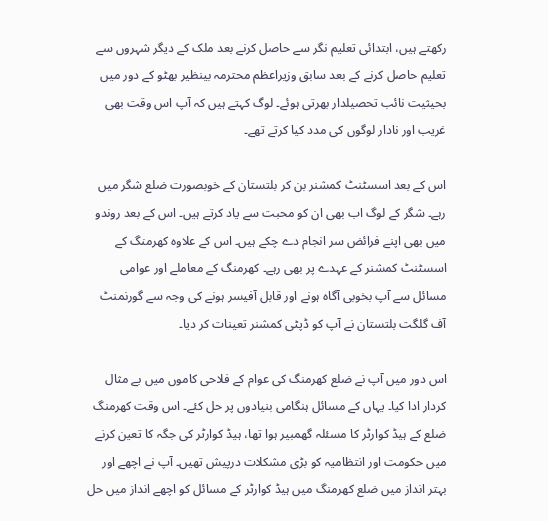رکھتے ہیں، ابتدائی تعلیم نگر سے حاصل کرنے بعد ملک کے دیگر شہروں سے تعلیم حاصل کرنے کے بعد سابق وزیراعظم محترمہ بینظیر بھٹو کے دور میں بحیثیت نائب تحصیلدار بھرتی ہوئے۔ لوگ کہتے ہیں کہ آپ اس وقت بھی غریب اور نادار لوگوں کی مدد کیا کرتے تھے۔

اس کے بعد اسسٹنٹ کمشنر بن کر بلتستان کے خوبصورت ضلع شگر میں رہے۔ شگر کے لوگ اب بھی ان کو محبت سے یاد کرتے ہیں۔ اس کے بعد روندو میں بھی اپنے فرائض سر انجام دے چکے ہیں۔ اس کے علاوہ کھرمنگ کے اسسٹنٹ کمشنر کے عہدے پر بھی رہے۔ کھرمنگ کے معاملے اور عوامی مسائل سے آپ بخوبی آگاہ ہونے اور قابل آفیسر ہونے کی وجہ سے گورنمنٹ آف گلگت بلتستان نے آپ کو ڈپٹی کمشنر تعینات کر دیا۔

اس دور میں آپ نے ضلع کھرمنگ کی عوام کے فلاحی کاموں میں بے مثال کردار ادا کیا۔ یہاں کے مسائل ہنگامی بنیادوں پر حل کئے۔ اس وقت کھرمنگ ضلع کے ہیڈ کوارٹر کا مسئلہ گھمبیر ہوا تھا، ہیڈ کوارٹر کی جگہ کا تعین کرنے میں حکومت اور انتظامیہ کو بڑی مشکلات درپیش تھیں۔ آپ نے اچھے اور بہتر انداز میں ضلع کھرمنگ میں ہیڈ کوارٹر کے مسائل کو اچھے انداز میں حل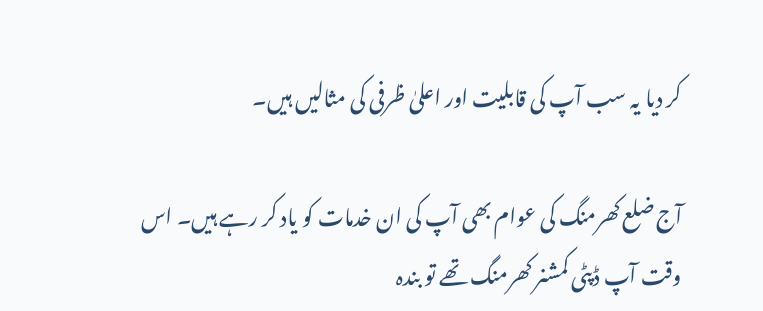کر دیا یہ سب آپ کی قابلیت اور اعلیٰ ظرفی کی مثالیں ہیں۔

آج ضلع کھرمنگ کی عوام بھی آپ کی ان خدمات کو یاد کر رہے ہیں۔ اس وقت آپ ڈپٹی کمشنر کھرمنگ تھے تو بندہ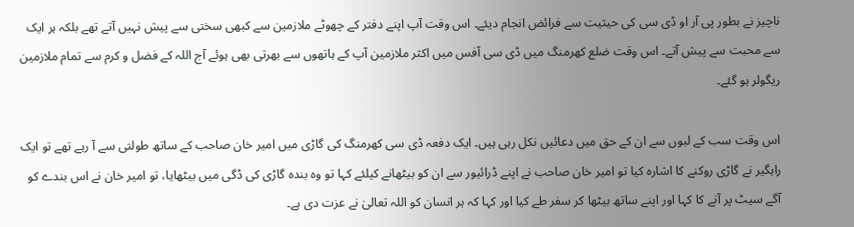ناچیز نے بطور پی آر او ڈی سی کی حیثیت سے فرائض انجام دیئے۔ اس وقت آپ اپنے دفتر کے چھوٹے ملازمین سے کبھی سختی سے پیش نہیں آتے تھے بلکہ ہر ایک سے محبت سے پیش آتے۔ اس وقت ضلع کھرمنگ میں ڈی سی آفس میں اکثر ملازمین آپ کے ہاتھوں سے بھرتی بھی ہوئے آج اللہ کے فضل و کرم سے تمام ملازمین ریگولر ہو گئے۔

اس وقت سب کے لبوں سے ان کے حق میں دعائیں نکل رہی ہیں۔ ایک دفعہ ڈی سی کھرمنگ کی گاڑی میں امیر خان صاحب کے ساتھ طولتی سے آ رہے تھے تو ایک راہگیر نے گاڑی روکنے کا اشارہ کیا تو امیر خان صاحب نے اپنے ڈرائیور سے ان کو بیٹھانے کیلئے کہا تو وہ بندہ گاڑی کی ڈگی میں بیٹھایا، تو امیر خان نے اس بندے کو آگے سیٹ پر آنے کا کہا اور اپنے ساتھ بیٹھا کر سفر طے کیا اور کہا کہ ہر انسان کو اللہ تعالیٰ نے عزت دی ہے۔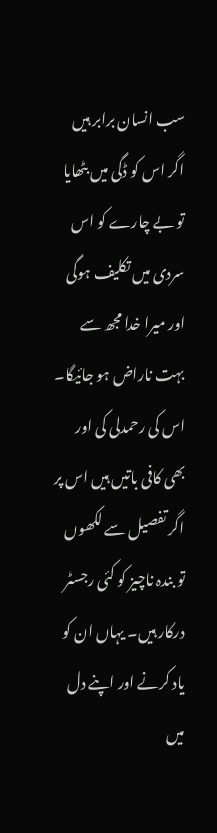سب انسان برابر ہیں اگر اس کو ڈگی میں بٹھایا تو بے چارے کو اس سردی میں تکلیف ہوگی اور میرا خدا مجھ سے بہت ناراض ہو جائیگا۔ اس کی رحمدلی کی اور بھی کافی باتیں ہیں اس پر اگر تفصیل سے لکھوں تو بندہ ناچیز کو کئی رجسٹر درکار ہیں۔ یہاں ان کو یاد کرنے اور اپنے دل میں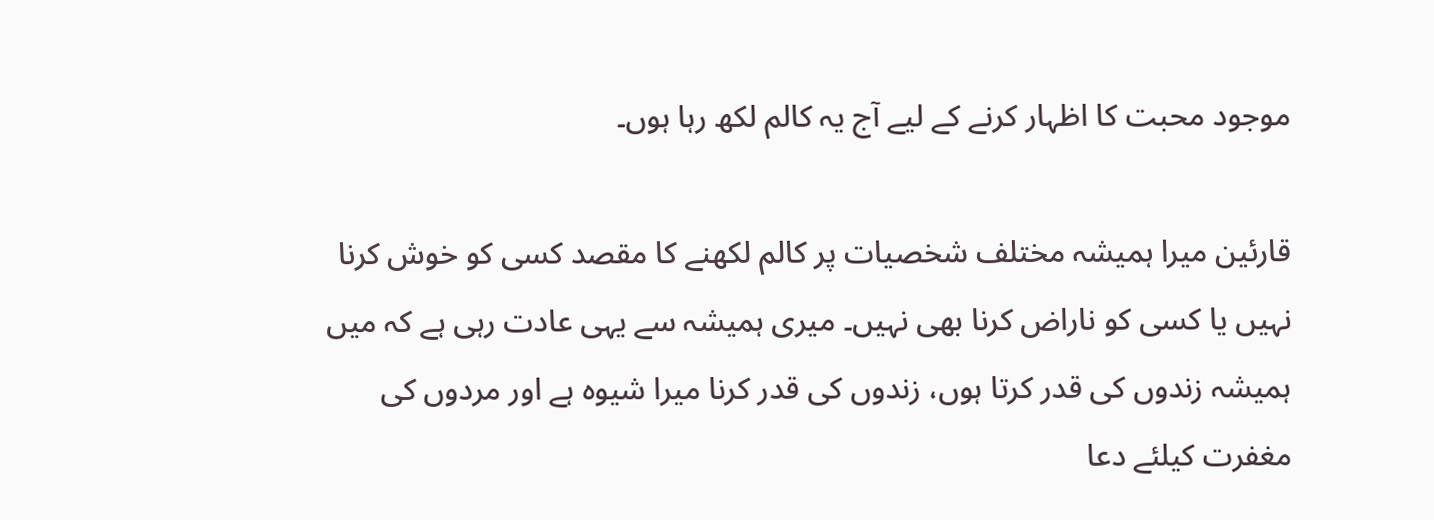موجود محبت کا اظہار کرنے کے لیے آج یہ کالم لکھ رہا ہوں۔

قارئین میرا ہمیشہ مختلف شخصیات پر کالم لکھنے کا مقصد کسی کو خوش کرنا نہیں یا کسی کو ناراض کرنا بھی نہیں۔ میری ہمیشہ سے یہی عادت رہی ہے کہ میں ہمیشہ زندوں کی قدر کرتا ہوں، زندوں کی قدر کرنا میرا شیوہ ہے اور مردوں کی مغفرت کیلئے دعا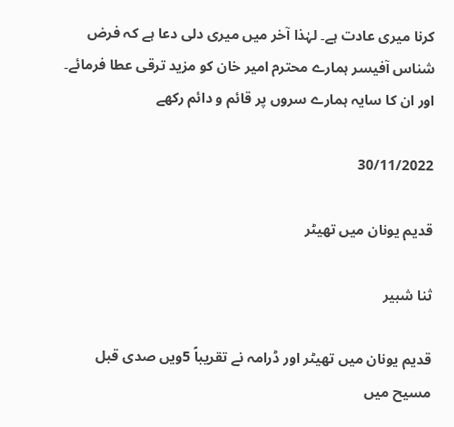کرنا میری عادت ہے۔ لہٰذا آخر میں میری دلی دعا ہے کہ فرض شناس آفیسر ہمارے محترم امیر خان کو مزید ترقی عطا فرمائے۔ اور ان کا سایہ ہمارے سروں پر قائم و دائم رکھے

30/11/2022

قدیم یونان میں تھیٹر

ثنا شبیر

قدیم یونان میں تھیٹر اور ڈرامہ نے تقریباً 5ویں صدی قبل مسیح میں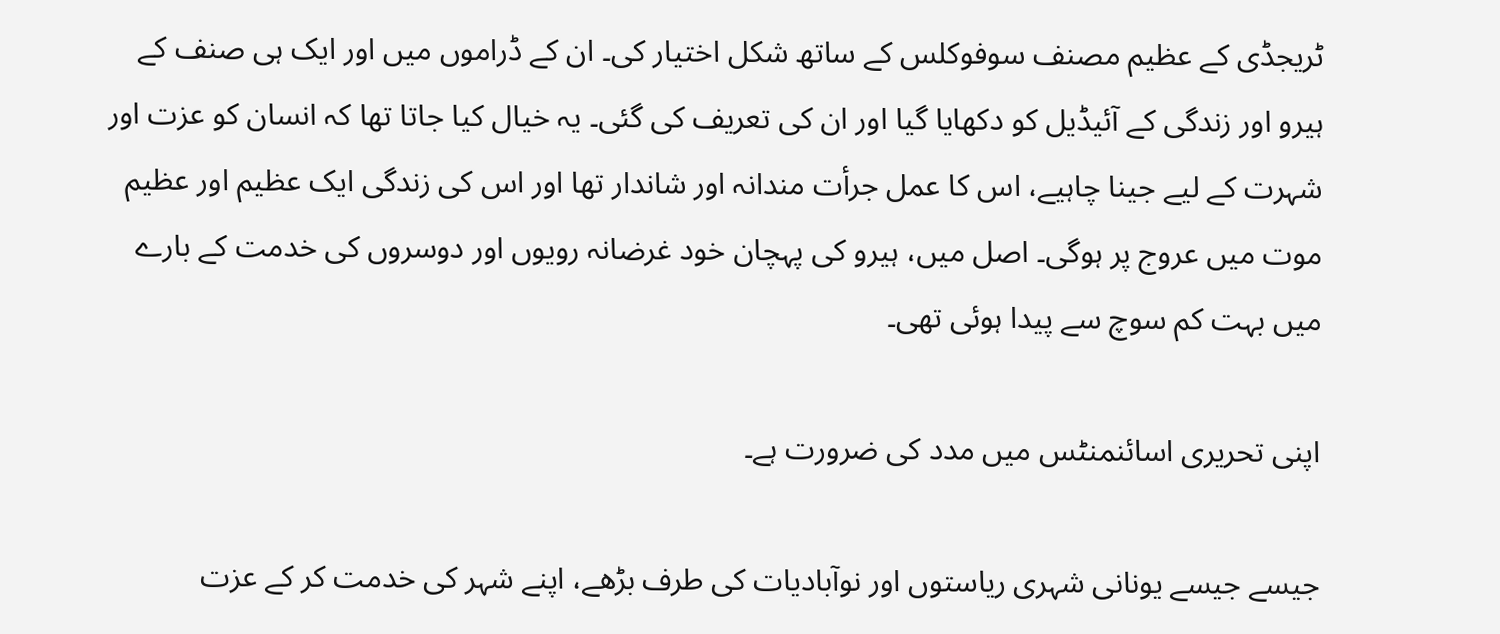ٹریجڈی کے عظیم مصنف سوفوکلس کے ساتھ شکل اختیار کی۔ ان کے ڈراموں میں اور ایک ہی صنف کے ہیرو اور زندگی کے آئیڈیل کو دکھایا گیا اور ان کی تعریف کی گئی۔ یہ خیال کیا جاتا تھا کہ انسان کو عزت اور شہرت کے لیے جینا چاہیے، اس کا عمل جرأت مندانہ اور شاندار تھا اور اس کی زندگی ایک عظیم اور عظیم موت میں عروج پر ہوگی۔ اصل میں، ہیرو کی پہچان خود غرضانہ رویوں اور دوسروں کی خدمت کے بارے میں بہت کم سوچ سے پیدا ہوئی تھی۔

اپنی تحریری اسائنمنٹس میں مدد کی ضرورت ہے۔

جیسے جیسے یونانی شہری ریاستوں اور نوآبادیات کی طرف بڑھے، اپنے شہر کی خدمت کر کے عزت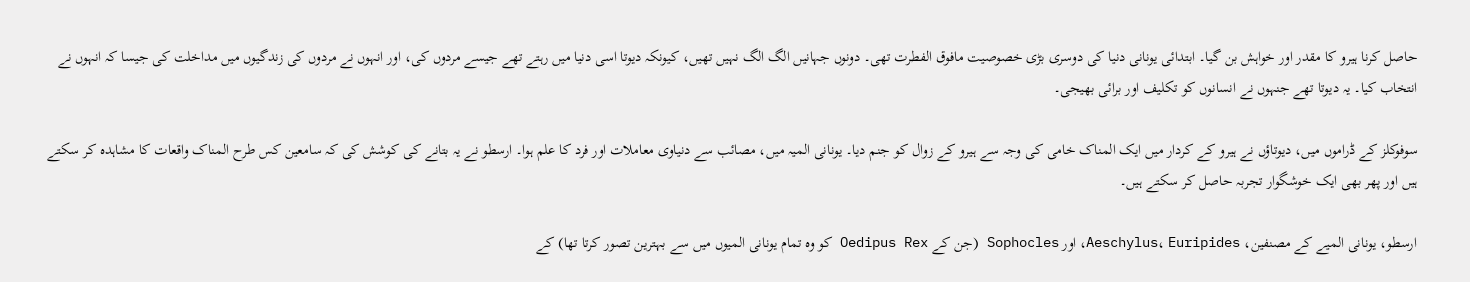حاصل کرنا ہیرو کا مقدر اور خواہش بن گیا۔ ابتدائی یونانی دنیا کی دوسری بڑی خصوصیت مافوق الفطرت تھی۔ دونوں جہانیں الگ الگ نہیں تھیں، کیونکہ دیوتا اسی دنیا میں رہتے تھے جیسے مردوں کی، اور انہوں نے مردوں کی زندگیوں میں مداخلت کی جیسا کہ انہوں نے انتخاب کیا۔ یہ دیوتا تھے جنہوں نے انسانوں کو تکلیف اور برائی بھیجی۔

سوفوکلز کے ڈراموں میں، دیوتاؤں نے ہیرو کے کردار میں ایک المناک خامی کی وجہ سے ہیرو کے زوال کو جنم دیا۔ یونانی المیہ میں، مصائب سے دنیاوی معاملات اور فرد کا علم ہوا۔ ارسطو نے یہ بتانے کی کوشش کی کہ سامعین کس طرح المناک واقعات کا مشاہدہ کر سکتے ہیں اور پھر بھی ایک خوشگوار تجربہ حاصل کر سکتے ہیں۔

ارسطو، یونانی المیے کے مصنفین، Aeschylus، Euripides، اور Sophocles (جن کے Oedipus Rex کو وہ تمام یونانی المیوں میں سے بہترین تصور کرتا تھا) کے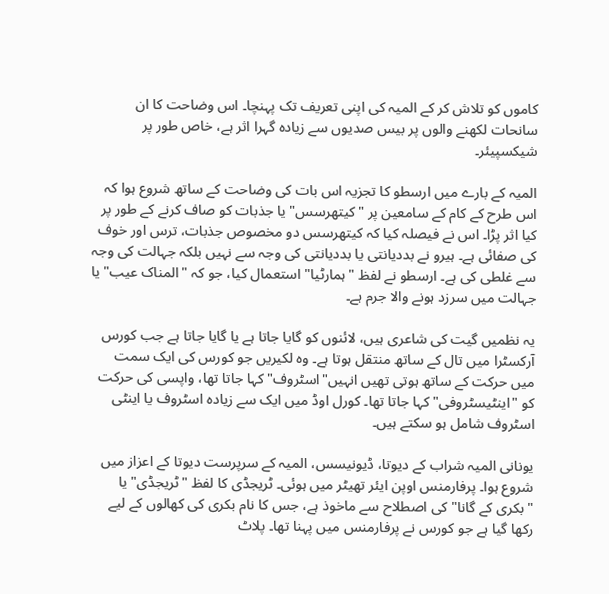کاموں کو تلاش کر کے المیہ کی اپنی تعریف تک پہنچا۔ اس وضاحت کا ان سانحات لکھنے والوں پر بیس صدیوں سے زیادہ گہرا اثر ہے، خاص طور پر شیکسپیئر۔

المیہ کے بارے میں ارسطو کا تجزیہ اس بات کی وضاحت کے ساتھ شروع ہوا کہ اس طرح کے کام کے سامعین پر "کیتھرسس" یا جذبات کو صاف کرنے کے طور پر کیا اثر پڑا۔ اس نے فیصلہ کیا کہ کیتھرسس دو مخصوص جذبات، ترس اور خوف کی صفائی ہے۔ ہیرو نے بددیانتی یا بددیانتی کی وجہ سے نہیں بلکہ جہالت کی وجہ سے غلطی کی ہے۔ ارسطو نے لفظ "ہمارٹیا" استعمال کیا، جو کہ "المناک عیب" یا جہالت میں سرزد ہونے والا جرم ہے۔

یہ نظمیں گیت کی شاعری ہیں، لائنوں کو گایا جاتا ہے یا گایا جاتا ہے جب کورس آرکسٹرا میں تال کے ساتھ منتقل ہوتا ہے۔ وہ لکیریں جو کورس کی ایک سمت میں حرکت کے ساتھ ہوتی تھیں انہیں"اسٹروف" کہا جاتا تھا، واپسی کی حرکت کو "اینٹیسٹروفی" کہا جاتا تھا۔ کورل اوڈ میں ایک سے زیادہ اسٹروف یا اینٹی اسٹروف شامل ہو سکتے ہیں۔

یونانی المیہ شراب کے دیوتا، ڈیونیسس، المیہ کے سرپرست دیوتا کے اعزاز میں شروع ہوا۔ پرفارمنس اوپن ایئر تھیٹر میں ہوئی۔ ٹریجڈی کا لفظ "ٹریجڈی" یا "بکری کے گانا" کی اصطلاح سے ماخوذ ہے، جس کا نام بکری کی کھالوں کے لیے رکھا گیا ہے جو کورس نے پرفارمنس میں پہنا تھا۔ پلاٹ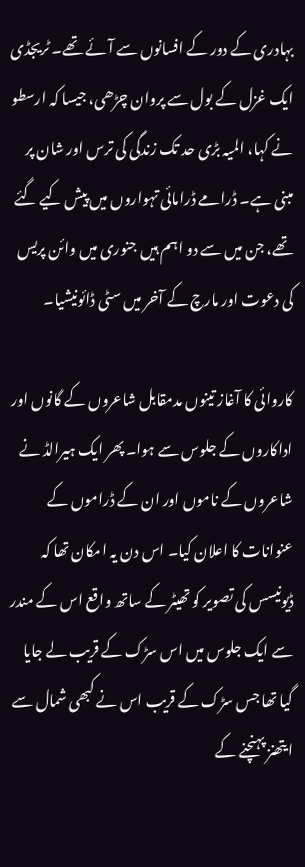بہادری کے دور کے افسانوں سے آئے تھے۔ ٹریجڈی ایک غزل کے بول سے پروان چڑھی، جیسا کہ ارسطو نے کہا، المیہ بڑی حد تک زندگی کی ترس اور شان پر مبنی ہے۔ ڈرامے ڈرامائی تہواروں میں پیش کیے گئے تھے، جن میں سے دو اہم ہیں جنوری میں وائن پریس کی دعوت اور مارچ کے آخر میں سٹی ڈائونیشیا۔

کاروائی کا آغاز تینوں مدمقابل شاعروں کے گانوں اور اداکاروں کے جلوس سے ہوا۔ پھر ایک ہیرالڈ نے شاعروں کے ناموں اور ان کے ڈراموں کے عنوانات کا اعلان کیا۔ اس دن یہ امکان تھا کہ ڈیونیسس کی تصویر کو تھیٹر کے ساتھ واقع اس کے مندر سے ایک جلوس میں اس سڑک کے قریب لے جایا گیا تھا جس سڑک کے قریب اس نے کبھی شمال سے ایتھنز پہنچنے کے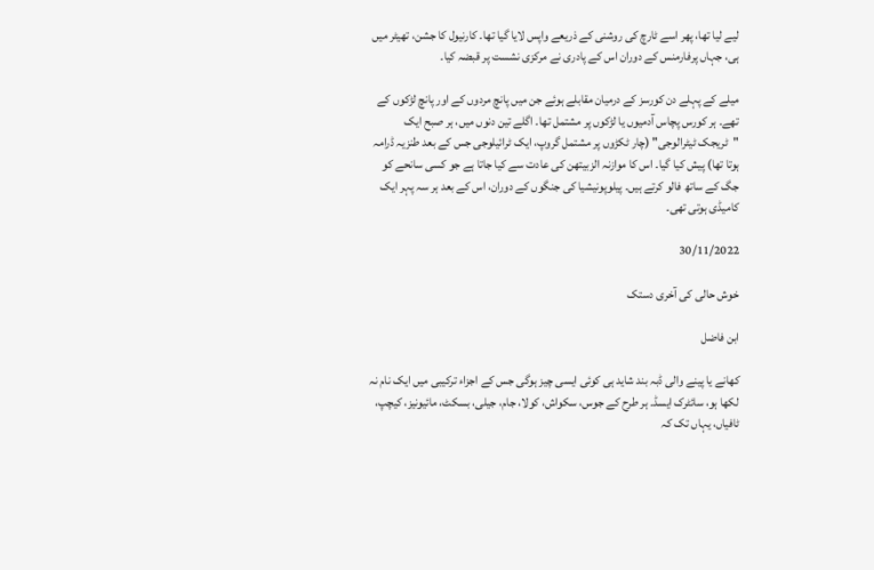لیے لیا تھا، پھر اسے ٹارچ کی روشنی کے ذریعے واپس لایا گیا تھا۔ کارنیول کا جشن، تھیٹر میں ہی، جہاں پرفارمنس کے دوران اس کے پادری نے مرکزی نشست پر قبضہ کیا۔

میلے کے پہلے دن کورسز کے درمیان مقابلے ہوئے جن میں پانچ مردوں کے اور پانچ لڑکوں کے تھے۔ ہر کورس پچاس آدمیوں یا لڑکوں پر مشتمل تھا۔ اگلے تین دنوں میں، ہر صبح ایک "ٹریجک ٹیٹرالوجی" (چار ٹکڑوں پر مشتمل گروپ، ایک ٹرائیلوجی جس کے بعد طنزیہ ڈرامہ ہوتا تھا) پیش کیا گیا۔ اس کا موازنہ الزبیتھن کی عادت سے کیا جاتا ہے جو کسی سانحے کو جگ کے ساتھ فالو کرتے ہیں۔ پیلوپونیشیا کی جنگوں کے دوران، اس کے بعد ہر سہ پہر ایک کامیڈی ہوتی تھی۔

30/11/2022

خوش حالی کی آخری دستک

ابن فاضل

کھانے یا پینے والی ڈبہ بند شاید ہی کوئی ایسی چیز ہوگی جس کے اجزاء ترکیبی میں ایک نام نہ لکھا ہو، سائٹرک ایسڈ۔ ہر طرح کے جوس، سکواش، کولا، جام، جیلی، بسکٹ، مائیونیز، کیچپ، ٹافیاں، یہاں تک کہ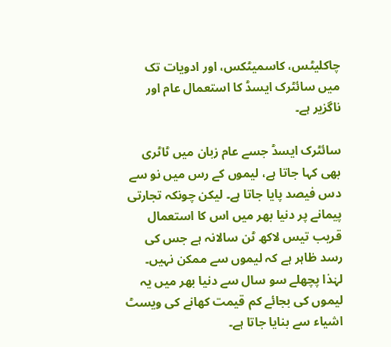چاکلیٹس، کاسمیٹکس، اور ادویات تک میں سائٹرک ایسڈ کا استعمال عام اور ناگزیر ہے۔

سائٹرک ایسڈ جسے عام زبان میں ٹاٹری بھی کہا جاتا ہے، لیموں کے رس میں نو سے دس فیصد پایا جاتا ہے۔ لیکن چونکہ تجارتی پیمانے پر دنیا بھر میں اس کا استعمال قریب تیس لاکھ ٹن سالانہ ہے جس کی رسد ظاہر ہے کہ لیموں سے ممکن نہیں۔ لہٰذا پچھلے سو سال سے دنیا بھر میں یہ لیموں کی بجائے کم قیمت کھانے کی ویسٹ اشیاء سے بنایا جاتا ہے۔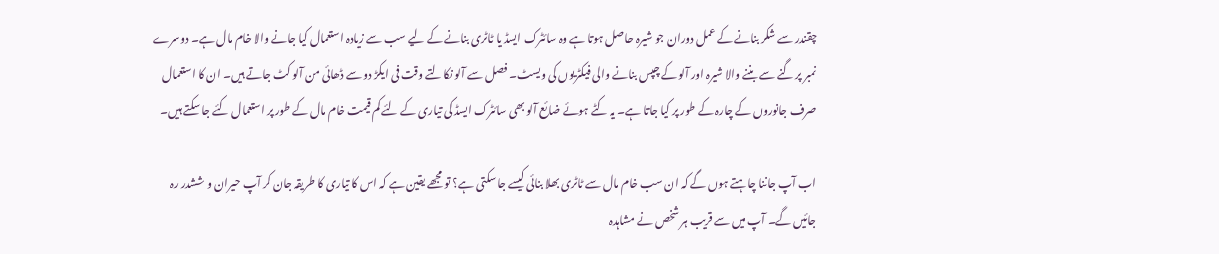چقندر سے شکر بنانے کے عمل دوران جو شیرہ حاصل ہوتا ہے وہ سائٹرک ایسڈ یا ٹاٹری بنانے کے لیے سب سے زیادہ استعمال کیا جانے والا خام مال ہے۔ دوسرے نمبر پر گنے سے بننے والا شیرہ اور آلو کے چپس بنانے والی فیکٹریوں کی ویسٹ۔ فصل سے آلو نکالتے وقت فی ایکڑ دو سے ڈھائی من آلو کٹ جاتے ہیں۔ ان کا استعمال صرف جانوروں کے چارہ کے طور پر کیا جاتا ہے۔ یہ کٹے ہوئے ضائع آلو بھی سائٹرک ایسڈ کی تیاری کے لئے کم قیمت خام مال کے طور پر استعمال کئے جا سکتے ہیں۔

اب آپ جاننا چاہتے ہوں گے کہ ان سب خام مال سے ٹاٹری بھلا بنائی کیسے جا سکتی ہے؟ تو مجھے یقین ہے کہ اس کا تیاری کا طریقہ جان کر آپ حیران و ششدر رہ جائیں گے۔ آپ میں سے قریب ہر شخص نے مشاہدہ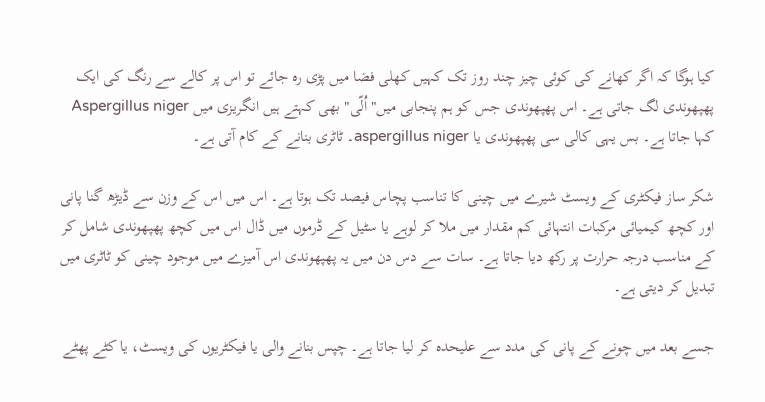کیا ہوگا کہ اگر کھانے کی کوئی چیز چند روز تک کہیں کھلی فضا میں پڑی رہ جائے تو اس پر کالے سے رنگ کی ایک پھپھوندی لگ جاتی ہے۔ اس پھپھوندی جس کو ہم پنجابی میں"اُلّی" بھی کہتے ہیں انگریزی میں Aspergillus niger کہا جاتا ہے۔ بس یہی کالی سی پھپھوندی یا aspergillus niger۔ ٹاٹری بنانے کے کام آتی ہے۔

شکر ساز فیکٹری کے ویسٹ شیرے میں چینی کا تناسب پچاس فیصد تک ہوتا ہے۔ اس میں اس کے وزن سے ڈیڑھ گنا پانی اور کچھ کیمیائی مرکبات انتہائی کم مقدار میں ملا کر لوہے یا سٹیل کے ڈرموں میں ڈال اس میں کچھ پھپھوندی شامل کر کے مناسب درجہ حرارت پر رکھ دیا جاتا ہے۔ سات سے دس دن میں یہ پھپھوندی اس آمیزے میں موجود چینی کو ٹاٹری میں تبدیل کر دیتی ہے۔

جسے بعد میں چونے کے پانی کی مدد سے علیحدہ کر لیا جاتا ہے۔ چپس بنانے والی یا فیکٹریوں کی ویسٹ، یا کٹے پھٹے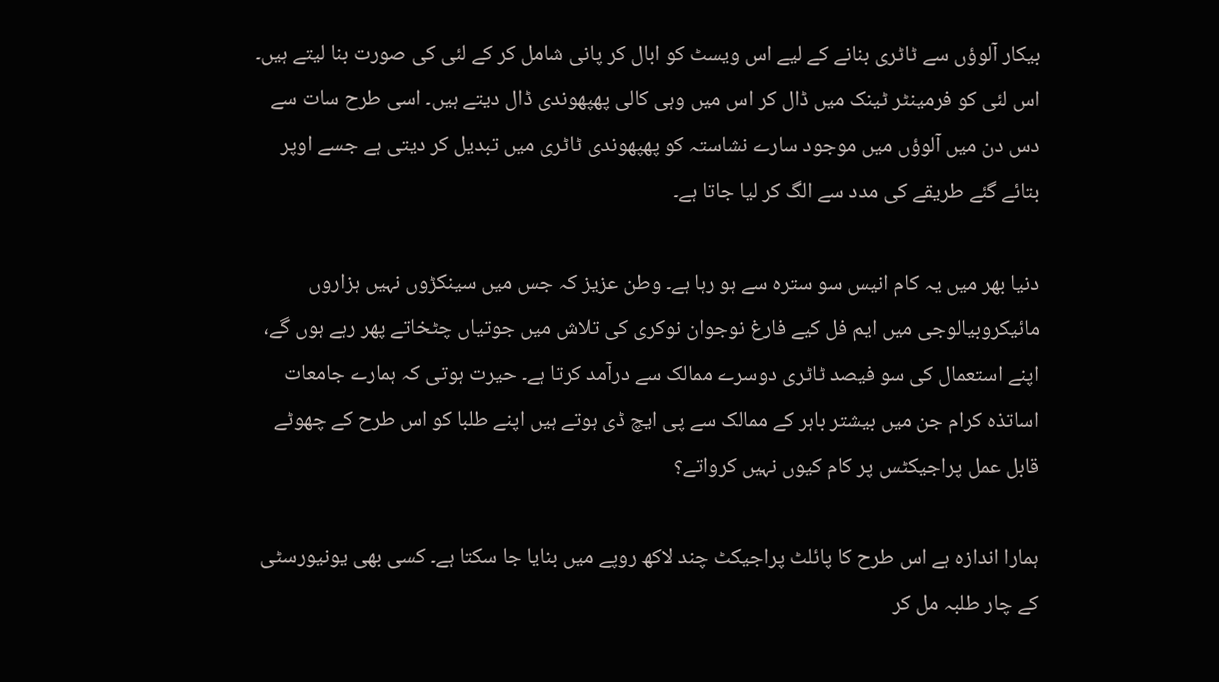بیکار آلوؤں سے ٹاٹری بنانے کے لیے اس ویسٹ کو ابال کر پانی شامل کر کے لئی کی صورت بنا لیتے ہیں۔ اس لئی کو فرمینٹر ٹینک میں ڈال کر اس میں وہی کالی پھپھوندی ڈال دیتے ہیں۔ اسی طرح سات سے دس دن میں آلوؤں میں موجود سارے نشاستہ کو پھپھوندی ٹاٹری میں تبدیل کر دیتی ہے جسے اوپر بتائے گئے طریقے کی مدد سے الگ کر لیا جاتا ہے۔

دنیا بھر میں یہ کام انیس سو سترہ سے ہو رہا ہے۔ وطن عزیز کہ جس میں سینکڑوں نہیں ہزاروں مائیکروبیالوجی میں ایم فل کیے فارغ نوجوان نوکری کی تلاش میں جوتیاں چٹخاتے پھر رہے ہوں گے، اپنے استعمال کی سو فیصد ٹاٹری دوسرے ممالک سے درآمد کرتا ہے۔ حیرت ہوتی کہ ہمارے جامعات اساتذہ کرام جن میں بیشتر باہر کے ممالک سے پی ایچ ڈی ہوتے ہیں اپنے طلبا کو اس طرح کے چھوٹے قابل عمل پراجیکٹس پر کام کیوں نہیں کرواتے؟

ہمارا اندازہ ہے اس طرح کا پائلٹ پراجیکٹ چند لاکھ روپے میں بنایا جا سکتا ہے۔ کسی بھی یونیورسٹی کے چار طلبہ مل کر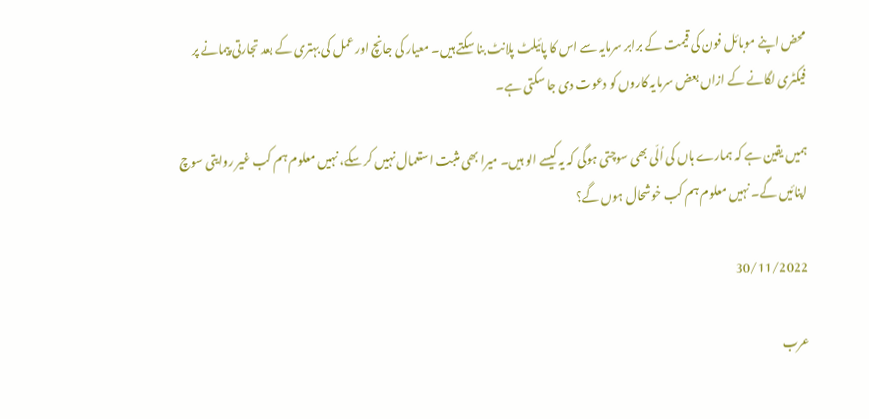محض اپنے موبائل فون کی قیمت کے برابر سرمایہ سے اس کا پائیلٹ پلانٹ بنا سکتے ہیں۔ معیار کی جانچ اور عمل کی بہتری کے بعد تجارتی پیمانے پر فیکٹری لگانے کے ازاں بعض سرمایہ کاروں کو دعوت دی جا سکتی ہے۔

ہمیں یقین ہے کہ ہمارے ہاں کی اُلّی بھی سوچتی ہوگی کہ یہ کیسے الو ہیں۔ میرا بھی مثبت استعمال نہیں کر سکے، نہیں معلوم ہم کب غیر روایتی سوچ اپنائیں گے۔ نہیں معلوم ہم کب خوشحال ہوں گے؟

30/11/2022

عرب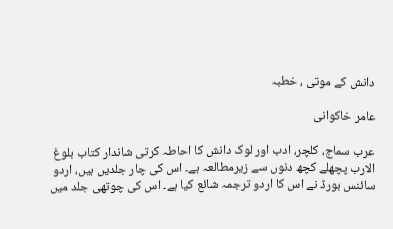دانش کے موتی ، خطبہ

عامر خاکوانی

عرب سماج، کلچر، ادب اور لوک دانش کا احاطہ کرتی شاندار کتاب بلوغ الارب پچھلے کچھ دنوں سے زیرمطالعہ ہے۔ اس کی چار جلدیں ہیں، اردو سائنس بورڈ نے اس کا اردو ترجمہ شائع کیا ہے۔ اس کی چوتھی جلد میں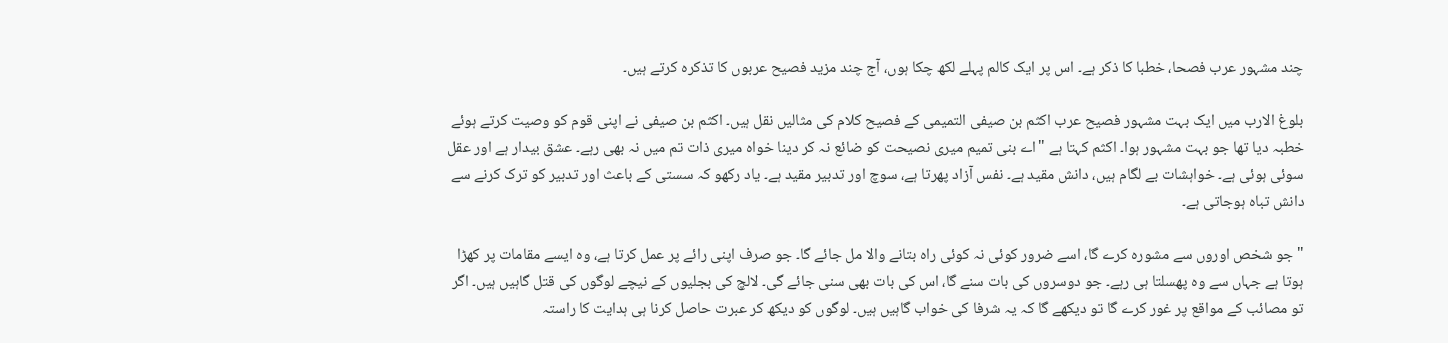چند مشہور عرب فصحا، خطبا کا ذکر ہے۔ اس پر ایک کالم پہلے لکھ چکا ہوں، آج چند مزید فصیح عربوں کا تذکرہ کرتے ہیں۔

بلوغ الارب میں ایک بہت مشہور فصیح عرب اکثم بن صیفی التمیمی کے فصیح کلام کی مثالیں نقل ہیں۔ اکثم بن صیفی نے اپنی قوم کو وصیت کرتے ہوئے خطبہ دیا تھا جو بہت مشہور ہوا۔ اکثم کہتا ہے "اے بنی تمیم میری نصیحت کو ضائع نہ کر دینا خواہ میری ذات تم میں نہ بھی رہے۔ عشق بیدار ہے اور عقل سوئی ہوئی ہے۔ خواہشات بے لگام ہیں، دانش مقید ہے۔ نفس آزاد پھرتا ہے، سوچ اور تدبیر مقید ہے۔ یاد رکھو کہ سستی کے باعث اور تدبیر کو ترک کرنے سے دانش تباہ ہوجاتی ہے۔

" جو شخص اوروں سے مشورہ کرے گا، اسے ضرور کوئی نہ کوئی راہ بتانے والا مل جائے گا۔ جو صرف اپنی رائے پر عمل کرتا ہے، وہ ایسے مقامات پر کھڑا ہوتا ہے جہاں سے وہ پھسلتا ہی رہے۔ جو دوسروں کی بات سنے گا، اس کی بات بھی سنی جائے گی۔ لالچ کی بجلیوں کے نیچے لوگوں کی قتل گاہیں ہیں۔ اگر تو مصائب کے مواقع پر غور کرے گا تو دیکھے گا کہ یہ شرفا کی خواب گاہیں ہیں۔ لوگوں کو دیکھ کر عبرت حاصل کرنا ہی ہدایت کا راستہ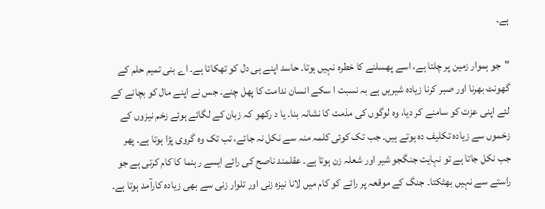ہے۔

"جو ہموار زمین پر چلتا ہے، اسے پھسلنے کا خطرہ نہیں ہوتا۔ حاسد اپنے ہی دل کو تھکاتا ہے۔ اے بنی تمیم حلم کے گھونٹ بھرنا اور صبر کرنا زیادہ شیریں ہے بہ نسبت ا سکے انسان ندامت کا پھل چنے۔ جس نے اپنے مال کو بچانے کے لئے اپنی عزت کو سامنے کر دیا، وہ لوگوں کی مذمت کا نشانہ بنا۔ یا د رکھو کہ زبان کے لگائے ہوئے زخم نیزوں کے زخموں سے زیادہ تکلیف دہ ہوتے ہیں۔ جب تک کوئی کلمہ منہ سے نکل نہ جائے، تب تک وہ گروی پڑا ہوتا ہے۔ پھر جب نکل جاتا ہے تو نہایت جنگجو شیر اور شعلہ زن ہوتا ہے۔ عقلمند ناصح کی رائے ایسے رہنما کا کام کرتی ہے جو راستے سے نہیں بھٹکتا۔ جنگ کے موقعہ پر رائے کو کام میں لانا نیزہ زنی اور تلوار زنی سے بھی زیادہ کارآمد ہوتا ہے۔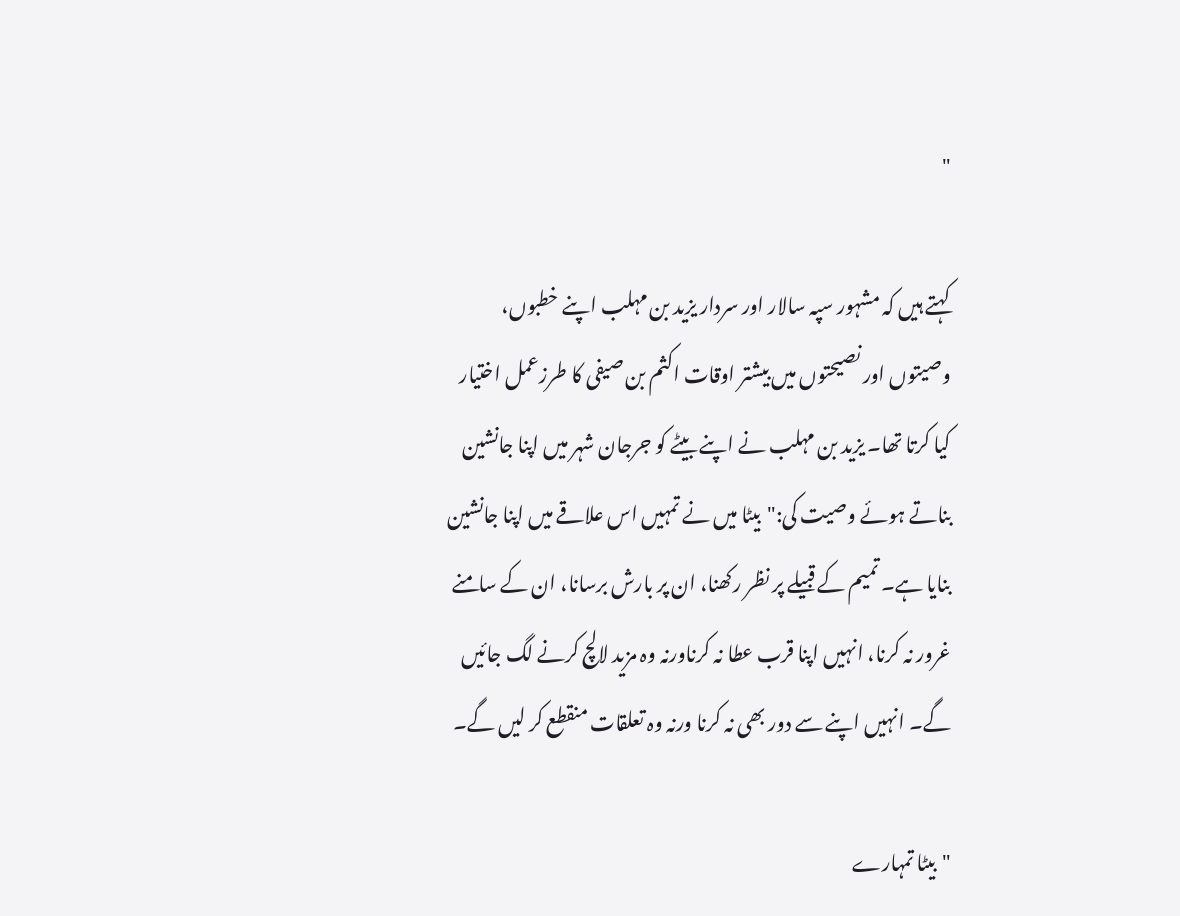"

کہتے ہیں کہ مشہور سپہ سالار اور سردار یزید بن مہلب اپنے خطبوں، وصیتوں اور نصیحتوں میں بیشتر اوقات اکثم بن صیفی کا طرزعمل اختیار کیا کرتا تھا۔ یزید بن مہلب نے اپنے بیٹے کو جرجان شہر میں اپنا جانشین بناتے ہوئے وصیت کی:"بیٹا میں نے تمہیں اس علاقے میں اپنا جانشین بنایا ہے۔ تمیم کے قبیلے پر نظر رکھنا، ان پر بارش برسانا، ان کے سامنے غرور نہ کرنا، انہیں اپنا قرب عطا نہ کرناورنہ وہ مزید لالچ کرنے لگ جائیں گے۔ انہیں اپنے سے دور بھی نہ کرنا ورنہ وہ تعلقات منقطع کر لیں گے۔

"بیٹا تمہارے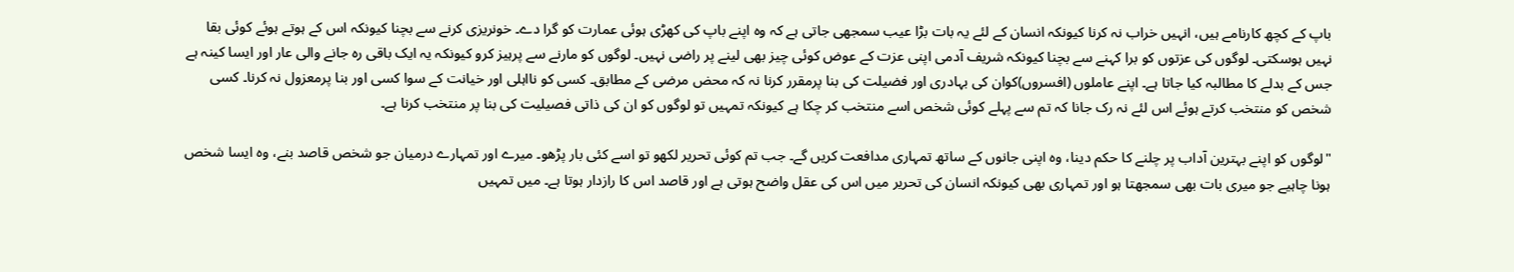باپ کے کچھ کارنامے ہیں، انہیں خراب نہ کرنا کیونکہ انسان کے لئے یہ بات بڑا عیب سمجھی جاتی ہے کہ وہ اپنے باپ کی کھڑی ہوئی عمارت کو گرا دے۔ خونریزی کرنے سے بچنا کیونکہ اس کے ہوتے ہوئے کوئی بقا نہیں ہوسکتی۔ لوگوں کی عزتوں کو برا کہنے سے بچنا کیونکہ شریف آدمی اپنی عزت کے عوض کوئی چیز بھی لینے پر راضی نہیں۔ لوگوں کو مارنے سے پرہیز کرو کیونکہ یہ ایک باقی رہ جانے والی عار اور ایسا کینہ ہے جس کے بدلے کا مطالبہ کیا جاتا ہے۔ اپنے عاملوں (افسروں)کوان کی بہادری اور فضیلت کی بنا پرمقرر کرنا نہ کہ محض مرضی کے مطابق۔ کسی کو نااہلی اور خیانت کے سوا کسی اور بنا پرمعزول نہ کرنا۔ کسی شخص کو منتخب کرتے ہوئے اس لئے نہ رک جانا کہ تم سے پہلے کوئی شخص اسے منتخب کر چکا ہے کیونکہ تمہیں تو لوگوں کو ان کی ذاتی فصیلیت کی بنا پر منتخب کرنا ہے۔

"لوگوں کو اپنے بہترین آداب پر چلنے کا حکم دینا، وہ اپنی جانوں کے ساتھ تمہاری مدافعت کریں گے۔ جب تم کوئی تحریر لکھو تو اسے کئی بار پڑھو۔ میرے اور تمہارے درمیان جو شخص قاصد بنے، وہ ایسا شخص ہونا چاہیے جو میری بات بھی سمجھتا ہو اور تمہاری بھی کیونکہ انسان کی تحریر میں اس کی عقل واضح ہوتی ہے اور قاصد اس کا رازدار ہوتا ہے۔ میں تمہیں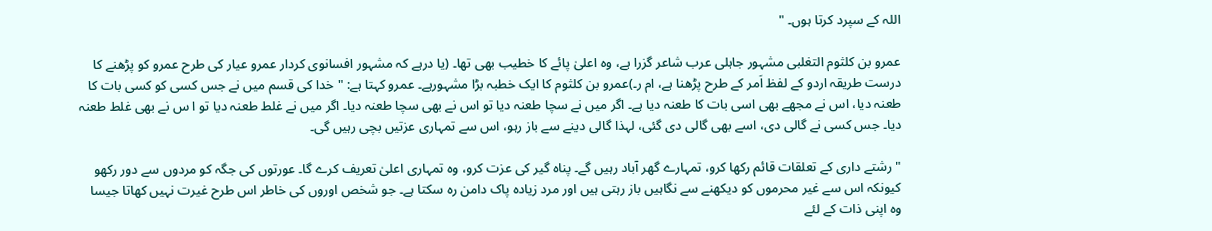اللہ کے سپرد کرتا ہوں۔ "

عمرو بن کلثوم التغلبی مشہور جاہلی عرب شاعر گزرا ہے، وہ اعلیٰ پائے کا خطیب بھی تھا۔ (یا درہے کہ مشہور افسانوی کردار عمرو عیار کی طرح عمرو کو پڑھنے کا درست طریقہ اردو کے لفظ اَمر کے طرح پڑھنا ہے، ام ر۔)عمرو بن کلثوم کا ایک خطبہ بڑا مشہورہے۔ عمرو کہتا ہے: " خدا کی قسم میں نے جس کسی کو کسی بات کا طعنہ دیا، اس نے مجھے بھی اسی بات کا طعنہ دیا ہے۔ اگر میں نے سچا طعنہ دیا تو اس نے بھی سچا طعنہ دیا۔ اگر میں نے غلط طعنہ دیا تو ا س نے بھی غلط طعنہ دیا۔ جس کسی نے گالی دی، اسے بھی گالی دی گئی، لہذا گالی دینے سے باز رہو، اس سے تمہاری عزتیں بچی رہیں گی۔

" رشتے داری کے تعلقات قائم رکھا کرو، تمہارے گھر آباد رہیں گے۔ پناہ گیر کی عزت کرو، وہ تمہاری اعلیٰ تعریف کرے گا۔ عورتوں کی جگہ کو مردوں سے دور رکھو کیونکہ اس سے غیر محرموں کو دیکھنے سے نگاہیں باز رہتی ہیں اور مرد زیادہ پاک دامن رہ سکتا ہے۔ جو شخص اوروں کی خاطر اس طرح غیرت نہیں کھاتا جیسا وہ اپنی ذات کے لئے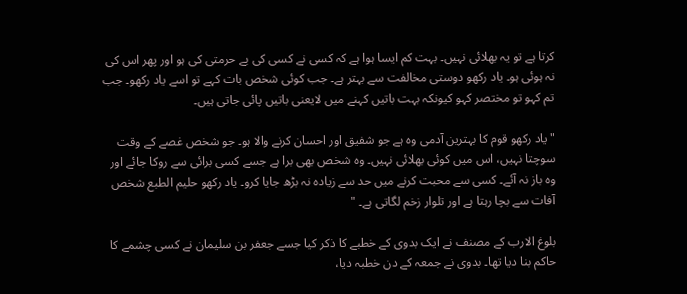کرتا ہے تو یہ بھلائی نہیں۔ بہت کم ایسا ہوا ہے کہ کسی نے کسی کی بے حرمتی کی ہو اور پھر اس کی نہ ہوئی ہو۔ یاد رکھو دوستی مخالفت سے بہتر ہے۔ جب کوئی شخص بات کہے تو اسے یاد رکھو۔ جب تم کہو تو مختصر کہو کیونکہ بہت باتیں کہنے میں لایعنی باتیں پائی جاتی ہیں۔

"یاد رکھو قوم کا بہترین آدمی وہ ہے جو شفیق اور احسان کرنے والا ہو۔ جو شخص غصے کے وقت سوچتا نہیں، اس میں کوئی بھلائی نہیں۔ وہ شخص بھی برا ہے جسے کسی برائی سے روکا جائے اور وہ باز نہ آئے۔ کسی سے محبت کرنے میں حد سے زیادہ نہ بڑھ جایا کرو۔ یاد رکھو حلیم الطبع شخص آفات سے بچا رہتا ہے اور تلوار زخم لگاتی ہے۔ "

بلوغ الارب کے مصنف نے ایک بدوی کے خطبے کا ذکر کیا جسے جعفر بن سلیمان نے کسی چشمے کا حاکم بنا دیا تھا۔ بدوی نے جمعہ کے دن خطبہ دیا،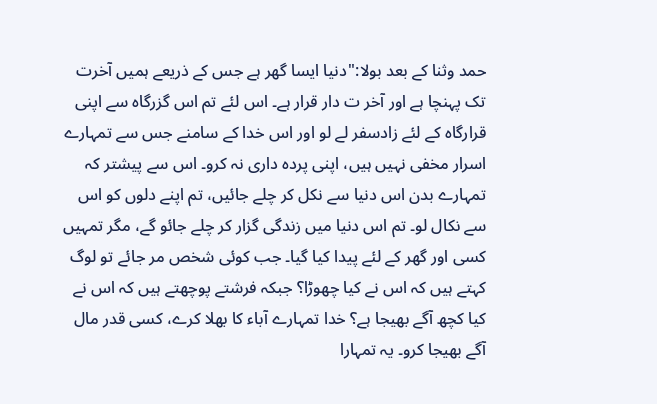حمد وثنا کے بعد بولا:"دنیا ایسا گھر ہے جس کے ذریعے ہمیں آخرت تک پہنچا ہے اور آخر ت دار قرار ہے۔ اس لئے تم اس گزرگاہ سے اپنی قرارگاہ کے لئے زادسفر لے لو اور اس خدا کے سامنے جس سے تمہارے اسرار مخفی نہیں ہیں، اپنی پردہ داری نہ کرو۔ اس سے پیشتر کہ تمہارے بدن اس دنیا سے نکل کر چلے جائیں، تم اپنے دلوں کو اس سے نکال لو۔ تم اس دنیا میں زندگی گزار کر چلے جائو گے، مگر تمہیں کسی اور گھر کے لئے پیدا کیا گیا۔ جب کوئی شخص مر جائے تو لوگ کہتے ہیں کہ اس نے کیا چھوڑا؟ جبکہ فرشتے پوچھتے ہیں کہ اس نے کیا کچھ آگے بھیجا ہے؟ خدا تمہارے آباء کا بھلا کرے، کسی قدر مال آگے بھیجا کرو۔ یہ تمہارا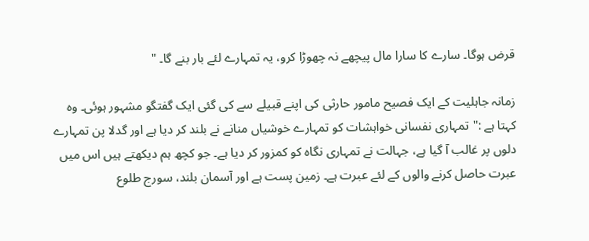قرض ہوگا۔ سارے کا سارا مال پیچھے نہ چھوڑا کرو، یہ تمہارے لئے بار بنے گا۔ "

زمانہ جاہلیت کے ایک فصیح مامور حارثی کی اپنے قبیلے سے کی گئی ایک گفتگو مشہور ہوئی۔ وہ کہتا ہے :"تمہاری نفسانی خواہشات کو تمہارے خوشیاں منانے نے بلند کر دیا ہے اور گدلا پن تمہارے دلوں پر غالب آ گیا ہے، جہالت نے تمہاری نگاہ کو کمزور کر دیا ہے۔ جو کچھ ہم دیکھتے ہیں اس میں عبرت حاصل کرنے والوں کے لئے عبرت ہے۔ زمین پست ہے اور آسمان بلند، سورج طلوع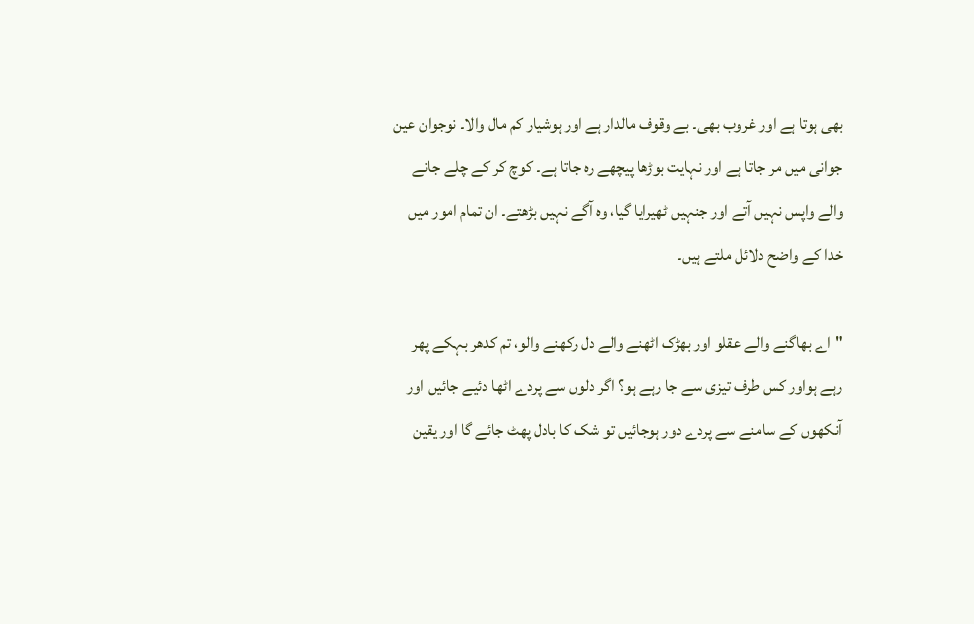بھی ہوتا ہے اور غروب بھی۔ بے وقوف مالدار ہے اور ہوشیار کم مال والا۔ نوجوان عین جوانی میں مر جاتا ہے اور نہایت بوڑھا پیچھے رہ جاتا ہے۔ کوچ کر کے چلے جانے والے واپس نہیں آتے اور جنہیں ٹھیرایا گیا، وہ آگے نہیں بڑھتے۔ ان تمام امور میں خدا کے واضح دلائل ملتے ہیں۔

" اے بھاگنے والے عقلو اور بھڑک اٹھنے والے دل رکھنے والو، تم کدھر بہکے پھر رہے ہواور کس طرف تیزی سے جا رہے ہو؟ اگر دلوں سے پردے اٹھا دئیے جائیں اور آنکھوں کے سامنے سے پردے دور ہوجائیں تو شک کا بادل پھٹ جائے گا اور یقین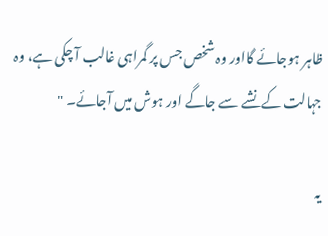ظاہر ہوجائے گااور وہ شخص جس پر گمراہی غالب آ چکی ہے، وہ جہالت کے نشے سے جاگے اور ہوش میں آجائے۔ "

یہ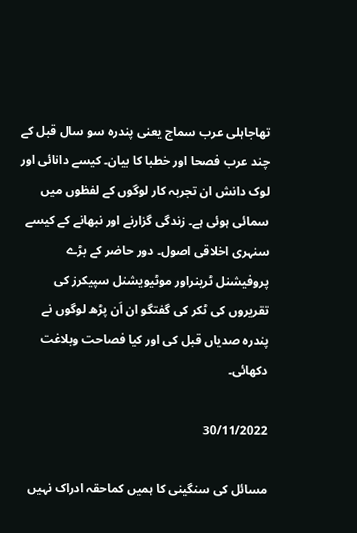تھاجاہلی عرب سماج یعنی پندرہ سو سال قبل کے چند عرب فصحا اور خطبا کا بیان۔ کیسے دانائی اور لوک دانش ان تجربہ کار لوگوں کے لفظوں میں سمائی ہوئی ہے۔ زندگی گزارنے اور نبھانے کے کیسے سنہری اخلاقی اصول۔ دور حاضر کے بڑے پروفیشنل ٹرینراور موٹیویشنل سپیکرز کی تقریروں کی ٹکر کی گفتگو ان اَن پڑھ لوگوں نے پندرہ صدیاں قبل کی اور کیا فصاحت وبلاغت دکھائی۔

30/11/2022

مسائل کی سنگینی کا ہمیں کماحقہ ادراک نہیں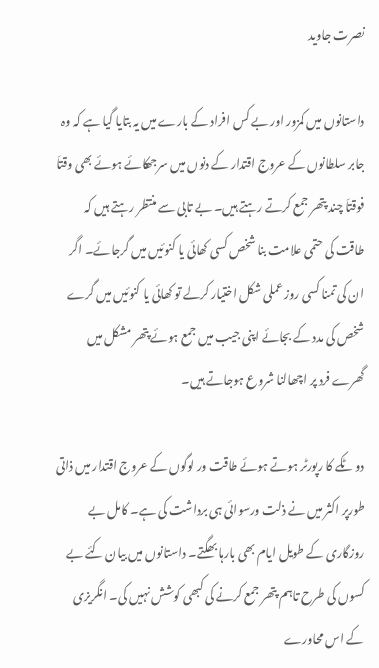نصرت جاوید

داستانوں میں کمزور اور بے کس افراد کے بارے میں یہ بتایا گیا ہے کہ وہ جابر سلطانوں کے عروج اقتدار کے دنوں میں سرجھکائے ہوئے بھی وقتاَ فوقتاَ چند پتھر جمع کرتے رہتے ہیں۔ بے تابی سے منتظر رہتے ہیں کہ طاقت کی حتمی علامت بنا شخص کسی کھائی یا کنوئیں میں گرجائے۔ اگر ان کی تمنا کسی روز عملی شکل اختیار کرلے تو کھائی یا کنوئیں میں گرے شخص کی مدد کے بجائے اپنی جیب میں جمع ہوئے پتھر مشکل میں گھرے فرد پر اچھالنا شروع ہوجاتے ہیں۔

دو ٹکے کا رپورٹر ہوتے ہوئے طاقت ور لوگوں کے عروج اقتدار میں ذاتی طورپر اکثر میں نے ذلت ورسوائی ہی برداشت کی ہے۔ کامل بے روزگاری کے طویل ایام بھی بارہا بھگتے۔ داستانوں میں بیان کئے بے کسوں کی طرح تاہم پتھر جمع کرنے کی کبھی کوشش نہیں کی۔ انگریزی کے اس محاورے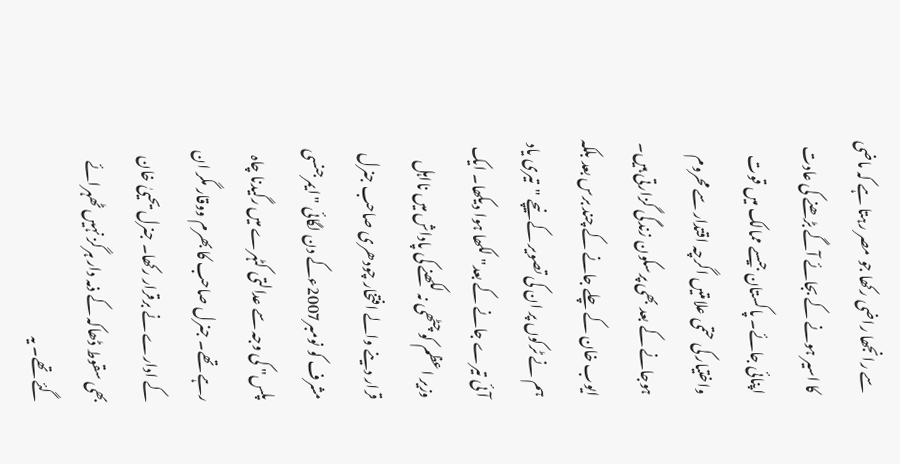سے رانجھا راضی رکھا جو مصر رہتا ہے کہ ماضی کا اسیر ہونے کے بجائے آگے بڑھنے کی عادت اپنائی جائے۔ پاکستان جیسے ممالک میں قوت واختیار کی حتمی علامتیں اگرچہ اقتدار سے محروم ہوجانے کے بعد بھی پرسکون زندگی گزارتی ہیں۔ ایوب خان کے چلے جانے کے چند برس بعد بلکہ ہم نے ٹرکوں پر ان کی تصویر کے نیچے "تیری یاد آئی تیرے جانے کے بعد" لکھا ہوا دیکھا۔ ایک وزیر اعظم کو چٹھی نہ لکھنے کی پاداش میں نااہل قرار دینے والے افتخار چودھری صاحب جنرل مشرف کو نومبر2007ءکے دن لگائی "ایمرجنسی پلس" کی وجہ سے عدالتی کٹہرے میں رگیدنا چاہ رہے تھے۔ جنرل صاحب کا بھرم ووقار مگر ان کے ادارے نے برقرار رکھا۔ جنرل یحییٰ خان بھی سقوط ڈھاکہ کے ذمہ دار ہرگز نہیں ٹھہرائے گئے تھے۔ یہ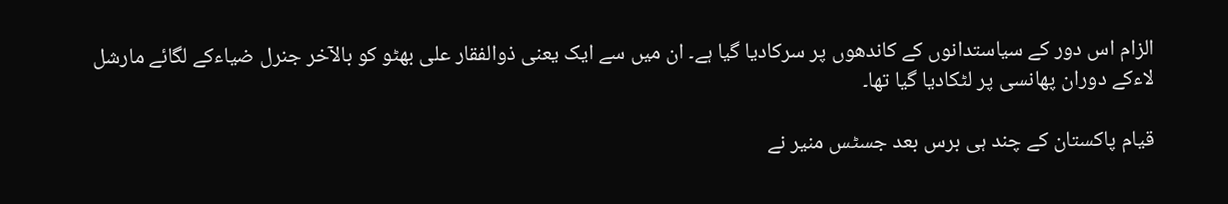الزام اس دور کے سیاستدانوں کے کاندھوں پر سرکادیا گیا ہے۔ ان میں سے ایک یعنی ذوالفقار علی بھٹو کو بالآخر جنرل ضیاءکے لگائے مارشل لاءکے دوران پھانسی پر لٹکادیا گیا تھا۔

قیام پاکستان کے چند ہی برس بعد جسٹس منیر نے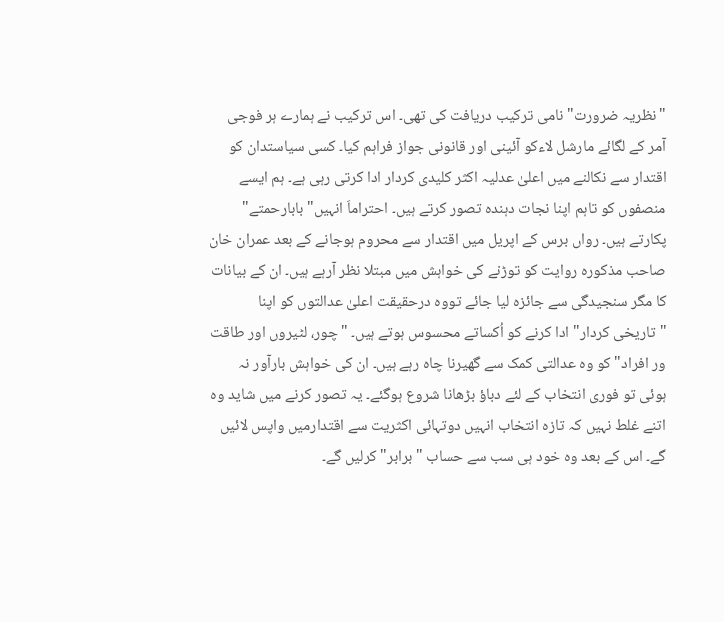"نظریہ ضرورت" نامی ترکیب دریافت کی تھی۔ اس ترکیب نے ہمارے ہر فوجی آمر کے لگائے مارشل لاءکو آئینی اور قانونی جواز فراہم کیا۔ کسی سیاستدان کو اقتدار سے نکالنے میں اعلیٰ عدلیہ اکثر کلیدی کردار ادا کرتی رہی ہے۔ ہم ایسے منصفوں کو تاہم اپنا نجات دہندہ تصور کرتے ہیں۔ احتراماَ انہیں"بابارحمتے" پکارتے ہیں۔ رواں برس کے اپریل میں اقتدار سے محروم ہوجانے کے بعد عمران خان صاحب مذکورہ روایت کو توڑنے کی خواہش میں مبتلا نظر آرہے ہیں۔ ان کے بیانات کا مگر سنجیدگی سے جائزہ لیا جائے تووہ درحقیقت اعلیٰ عدالتوں کو اپنا "تاریخی کردار" ادا کرنے کو اُکساتے محسوس ہوتے ہیں۔ "چور، لٹیروں اور طاقت ور افراد" کو وہ عدالتی کمک سے گھیرنا چاہ رہے ہیں۔ ان کی خواہش بارآور نہ ہوئی تو فوری انتخاب کے لئے دباؤ بڑھانا شروع ہوگئے۔ یہ تصور کرنے میں شاید وہ اتنے غلط نہیں کہ تازہ انتخاب انہیں دوتہائی اکثریت سے اقتدارمیں واپس لائیں گے۔ اس کے بعد وہ خود ہی سب سے حساب "برابر" کرلیں گے۔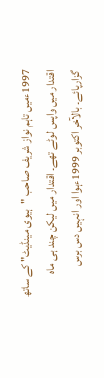1997ءمیں تاہم نواز شریف صاحب "ہیوی مینڈیٹ" کے ساتھ اقتدار میں واپس لوٹے تھے۔ اقتدار میں لیکن چند ہی ماہ گزارپائے۔ بالآخر اکتوبر 1999ءہوا اور انہیں دس برس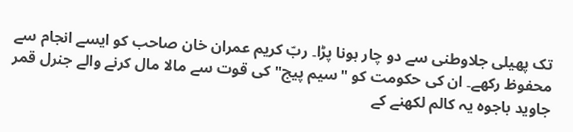تک پھیلی جلاوطنی سے دو چار ہونا پڑا۔ ربّ کریم عمران خان صاحب کو ایسے انجام سے محفوظ رکھے۔ ان کی حکومت کو "سیم پیج" کی قوت سے مالا مال کرنے والے جنرل قمر جاوید باجوہ یہ کالم لکھنے کے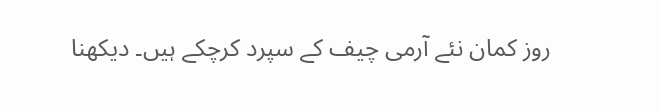روز کمان نئے آرمی چیف کے سپرد کرچکے ہیں۔ دیکھنا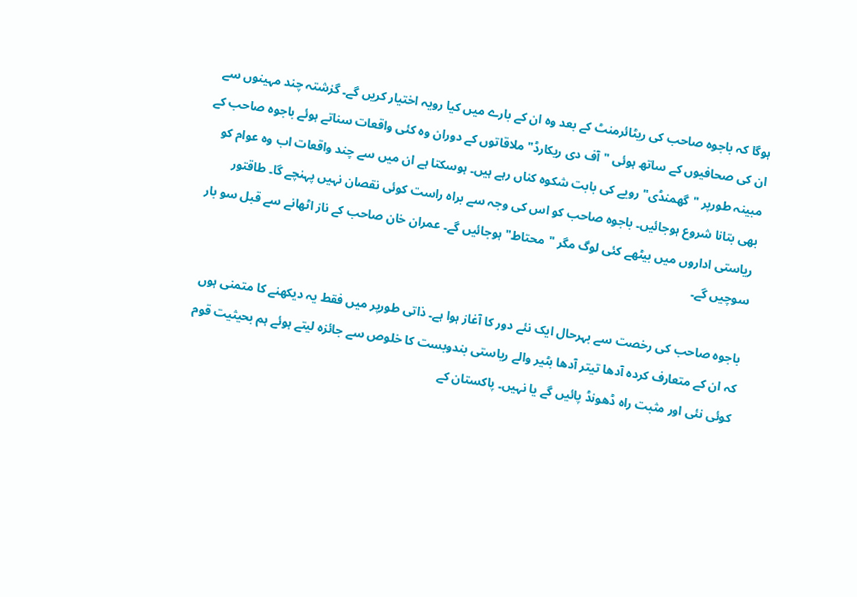ہوگا کہ باجوہ صاحب کی ریٹائرمنٹ کے بعد وہ ان کے بارے میں کیا رویہ اختیار کریں گے۔ گزشتہ چند مہینوں سے ان کی صحافیوں کے ساتھ ہوئی "آف دی ریکارڈ" ملاقاتوں کے دوران وہ کئی واقعات سناتے ہوئے باجوہ صاحب کے مبینہ طورپر "گھمنڈی" رویے کی بابت شکوہ کناں رہے ہیں۔ ہوسکتا ہے ان میں سے چند واقعات اب وہ عوام کو بھی بتانا شروع ہوجائیں۔ باجوہ صاحب کو اس کی وجہ سے براہ راست کوئی نقصان نہیں پہنچے گا۔ طاقتور ریاستی اداروں میں بیٹھے کئی لوگ مگر "محتاط" ہوجائیں گے۔ عمران خان صاحب کے ناز اٹھانے سے قبل سو بار سوچیں گے۔

باجوہ صاحب کی رخصت سے بہرحال ایک نئے دور کا آغاز ہوا ہے۔ ذاتی طورپر میں فقط یہ دیکھنے کا متمنی ہوں کہ ان کے متعارف کردہ آدھا تیتر آدھا بٹیر والے ریاستی بندوبست کا خلوص سے جائزہ لیتے ہوئے ہم بحیثیت قوم کوئی نئی اور مثبت راہ ڈھونڈ پائیں گے یا نہیں۔ پاکستان کے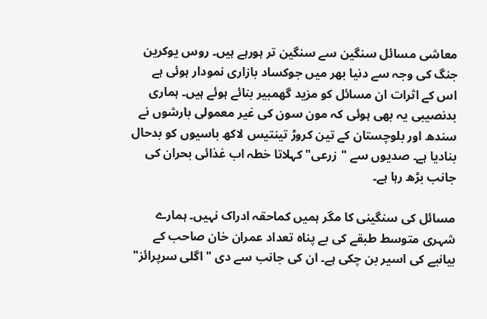معاشی مسائل سنگین سے سنگین تر ہورہے ہیں۔ روس یوکرین جنگ کی وجہ سے دنیا بھر میں جوکساد بازاری نمودار ہوئی ہے اس کے اثرات ان مسائل کو مزید گھمبیر بنائے ہوئے ہیں۔ ہماری بدنصیبی یہ بھی ہوئی کہ مون سون کی غیر معمولی بارشوں نے سندھ اور بلوچستان کے تین کروڑ تینتیس لاکھ باسیوں کو بدحال بنادیا ہے۔ صدیوں سے "زرعی" کہلاتا خطہ اب غذائی بحران کی جانب بڑھ رہا ہے۔

مسائل کی سنگینی کا مگر ہمیں کماحقہ ادراک نہیں۔ ہمارے شہری متوسط طبقے کی بے پناہ تعداد عمران خان صاحب کے بیانیے کی اسیر بن چکی ہے۔ ان کی جانب سے دی "اگلی سرپرائز"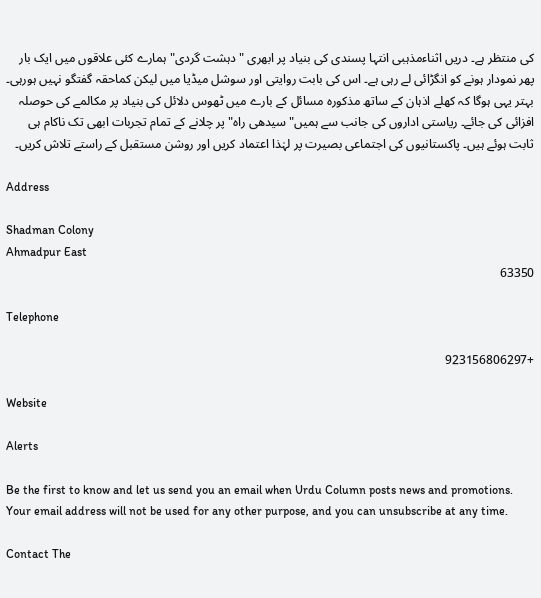کی منتظر ہے۔ دریں اثناءمذہبی انتہا پسندی کی بنیاد پر ابھری "دہشت گردی" ہمارے کئی علاقوں میں ایک بار پھر نمودار ہونے کو انگڑائی لے رہی ہے۔ اس کی بابت روایتی اور سوشل میڈیا میں لیکن کماحقہ گفتگو نہیں ہورہی۔ بہتر یہی ہوگا کہ کھلے اذہان کے ساتھ مذکورہ مسائل کے بارے میں ٹھوس دلائل کی بنیاد پر مکالمے کی حوصلہ افزائی کی جائے۔ ریاستی اداروں کی جانب سے ہمیں"سیدھی راہ" پر چلانے کے تمام تجربات ابھی تک ناکام ہی ثابت ہوئے ہیں۔ پاکستانیوں کی اجتماعی بصیرت پر لہٰذا اعتماد کریں اور روشن مستقبل کے راستے تلاش کریں۔

Address

Shadman Colony
Ahmadpur East
63350

Telephone

+923156806297

Website

Alerts

Be the first to know and let us send you an email when Urdu Column posts news and promotions. Your email address will not be used for any other purpose, and you can unsubscribe at any time.

Contact The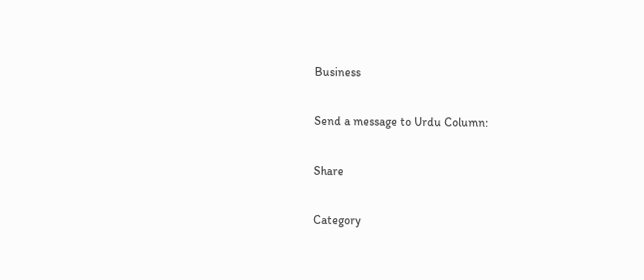Business

Send a message to Urdu Column:

Share

Category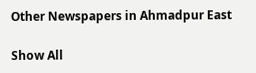Other Newspapers in Ahmadpur East

Show All